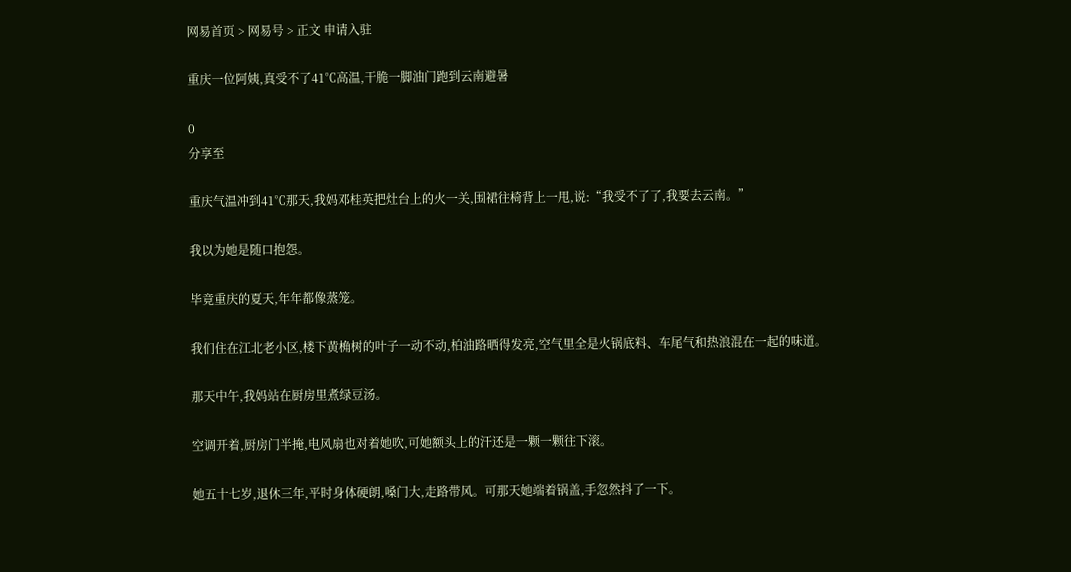网易首页 > 网易号 > 正文 申请入驻

重庆一位阿姨,真受不了41℃高温,干脆一脚油门跑到云南避暑

0
分享至

重庆气温冲到41℃那天,我妈邓桂英把灶台上的火一关,围裙往椅背上一甩,说:“我受不了了,我要去云南。”

我以为她是随口抱怨。

毕竟重庆的夏天,年年都像蒸笼。

我们住在江北老小区,楼下黄桷树的叶子一动不动,柏油路晒得发亮,空气里全是火锅底料、车尾气和热浪混在一起的味道。

那天中午,我妈站在厨房里煮绿豆汤。

空调开着,厨房门半掩,电风扇也对着她吹,可她额头上的汗还是一颗一颗往下滚。

她五十七岁,退休三年,平时身体硬朗,嗓门大,走路带风。可那天她端着锅盖,手忽然抖了一下。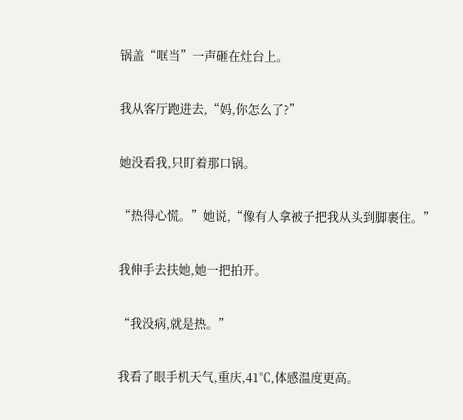锅盖“哐当”一声砸在灶台上。

我从客厅跑进去,“妈,你怎么了?”

她没看我,只盯着那口锅。

“热得心慌。”她说,“像有人拿被子把我从头到脚裹住。”

我伸手去扶她,她一把拍开。

“我没病,就是热。”

我看了眼手机天气,重庆,41℃,体感温度更高。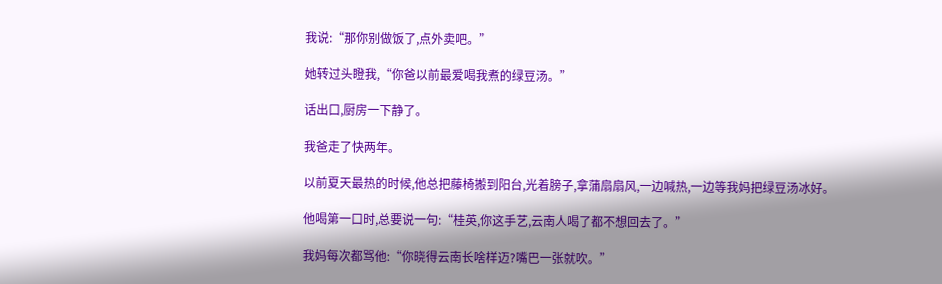我说:“那你别做饭了,点外卖吧。”

她转过头瞪我,“你爸以前最爱喝我煮的绿豆汤。”

话出口,厨房一下静了。

我爸走了快两年。

以前夏天最热的时候,他总把藤椅搬到阳台,光着膀子,拿蒲扇扇风,一边喊热,一边等我妈把绿豆汤冰好。

他喝第一口时,总要说一句:“桂英,你这手艺,云南人喝了都不想回去了。”

我妈每次都骂他:“你晓得云南长啥样迈?嘴巴一张就吹。”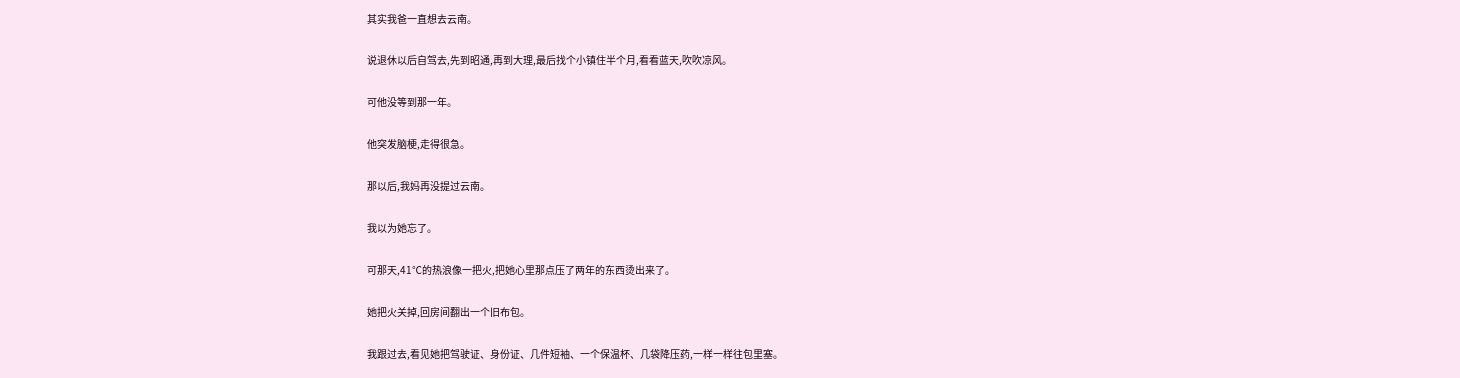其实我爸一直想去云南。

说退休以后自驾去,先到昭通,再到大理,最后找个小镇住半个月,看看蓝天,吹吹凉风。

可他没等到那一年。

他突发脑梗,走得很急。

那以后,我妈再没提过云南。

我以为她忘了。

可那天,41℃的热浪像一把火,把她心里那点压了两年的东西烫出来了。

她把火关掉,回房间翻出一个旧布包。

我跟过去,看见她把驾驶证、身份证、几件短袖、一个保温杯、几袋降压药,一样一样往包里塞。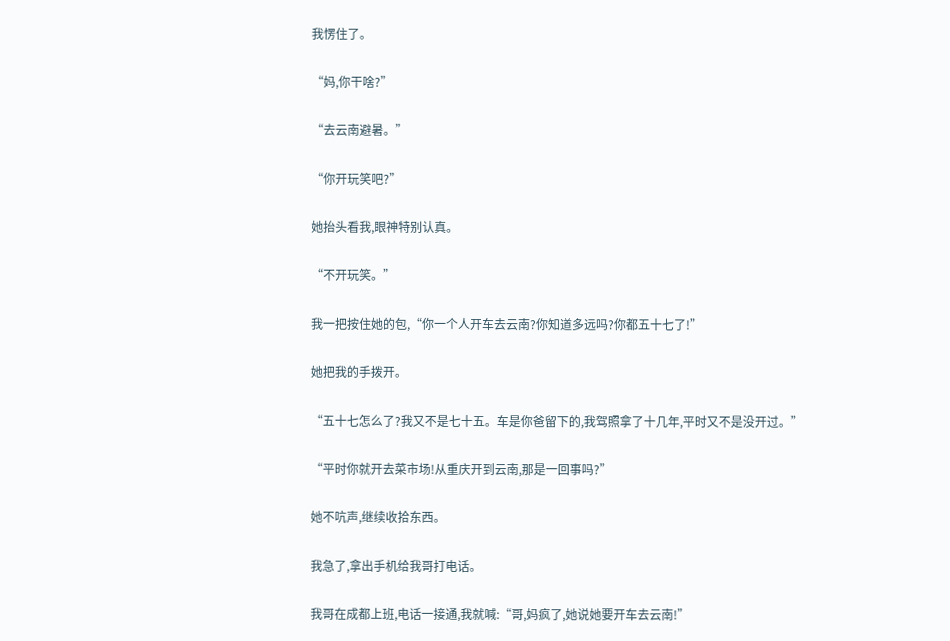我愣住了。

“妈,你干啥?”

“去云南避暑。”

“你开玩笑吧?”

她抬头看我,眼神特别认真。

“不开玩笑。”

我一把按住她的包,“你一个人开车去云南?你知道多远吗?你都五十七了!”

她把我的手拨开。

“五十七怎么了?我又不是七十五。车是你爸留下的,我驾照拿了十几年,平时又不是没开过。”

“平时你就开去菜市场!从重庆开到云南,那是一回事吗?”

她不吭声,继续收拾东西。

我急了,拿出手机给我哥打电话。

我哥在成都上班,电话一接通,我就喊:“哥,妈疯了,她说她要开车去云南!”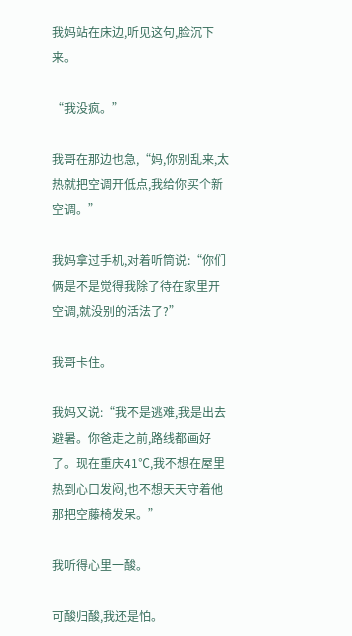我妈站在床边,听见这句,脸沉下来。

“我没疯。”

我哥在那边也急,“妈,你别乱来,太热就把空调开低点,我给你买个新空调。”

我妈拿过手机,对着听筒说:“你们俩是不是觉得我除了待在家里开空调,就没别的活法了?”

我哥卡住。

我妈又说:“我不是逃难,我是出去避暑。你爸走之前,路线都画好了。现在重庆41℃,我不想在屋里热到心口发闷,也不想天天守着他那把空藤椅发呆。”

我听得心里一酸。

可酸归酸,我还是怕。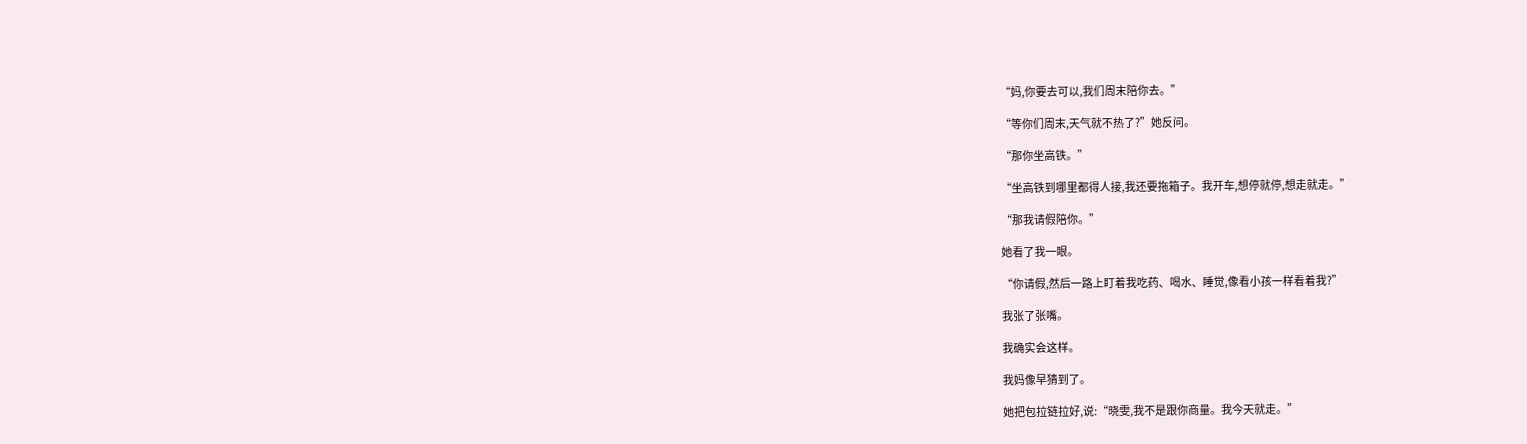“妈,你要去可以,我们周末陪你去。”

“等你们周末,天气就不热了?”她反问。

“那你坐高铁。”

“坐高铁到哪里都得人接,我还要拖箱子。我开车,想停就停,想走就走。”

“那我请假陪你。”

她看了我一眼。

“你请假,然后一路上盯着我吃药、喝水、睡觉,像看小孩一样看着我?”

我张了张嘴。

我确实会这样。

我妈像早猜到了。

她把包拉链拉好,说:“晓雯,我不是跟你商量。我今天就走。”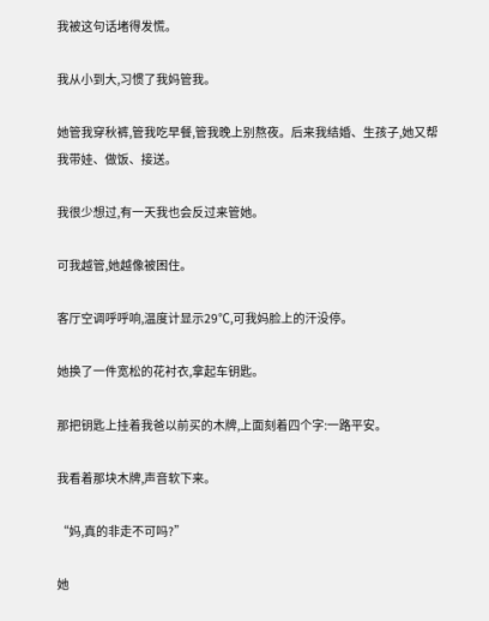我被这句话堵得发慌。

我从小到大,习惯了我妈管我。

她管我穿秋裤,管我吃早餐,管我晚上别熬夜。后来我结婚、生孩子,她又帮我带娃、做饭、接送。

我很少想过,有一天我也会反过来管她。

可我越管,她越像被困住。

客厅空调呼呼响,温度计显示29℃,可我妈脸上的汗没停。

她换了一件宽松的花衬衣,拿起车钥匙。

那把钥匙上挂着我爸以前买的木牌,上面刻着四个字:一路平安。

我看着那块木牌,声音软下来。

“妈,真的非走不可吗?”

她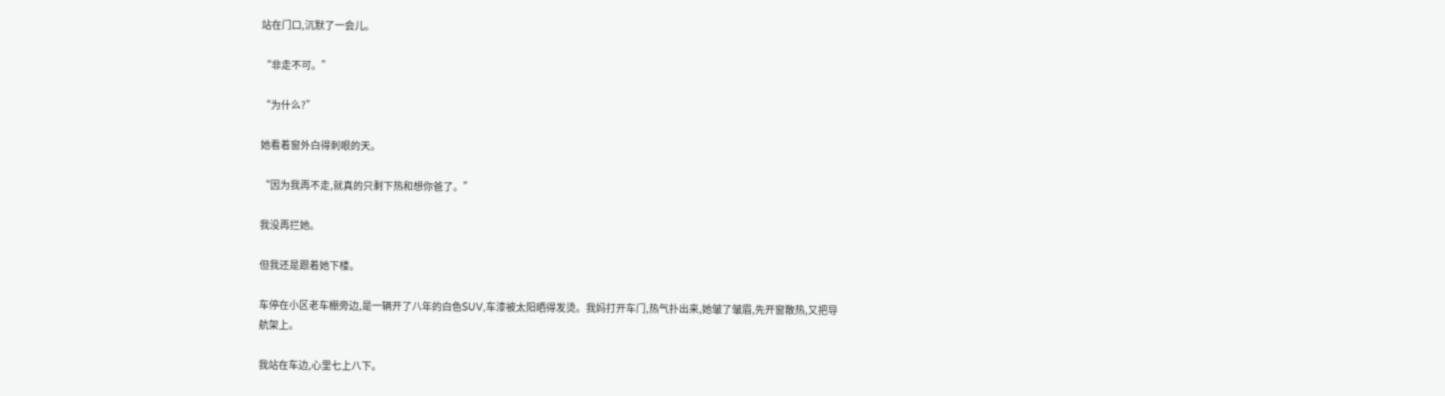站在门口,沉默了一会儿。

“非走不可。”

“为什么?”

她看着窗外白得刺眼的天。

“因为我再不走,就真的只剩下热和想你爸了。”

我没再拦她。

但我还是跟着她下楼。

车停在小区老车棚旁边,是一辆开了八年的白色SUV,车漆被太阳晒得发烫。我妈打开车门,热气扑出来,她皱了皱眉,先开窗散热,又把导航架上。

我站在车边,心里七上八下。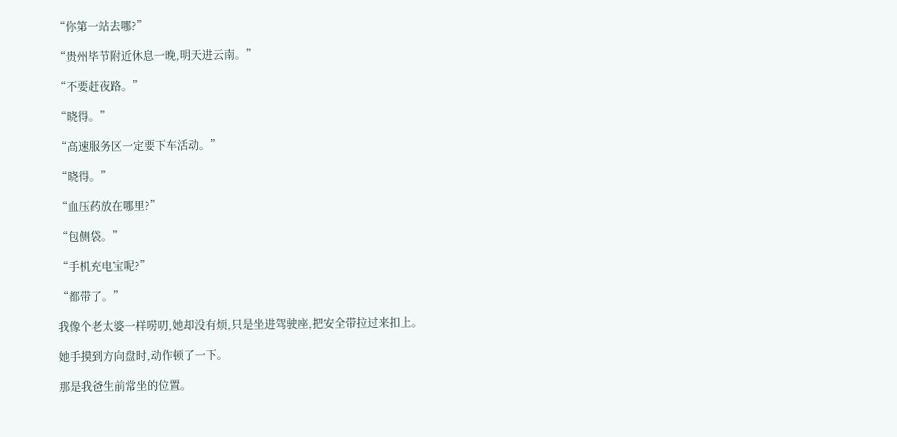“你第一站去哪?”

“贵州毕节附近休息一晚,明天进云南。”

“不要赶夜路。”

“晓得。”

“高速服务区一定要下车活动。”

“晓得。”

“血压药放在哪里?”

“包侧袋。”

“手机充电宝呢?”

“都带了。”

我像个老太婆一样唠叨,她却没有烦,只是坐进驾驶座,把安全带拉过来扣上。

她手摸到方向盘时,动作顿了一下。

那是我爸生前常坐的位置。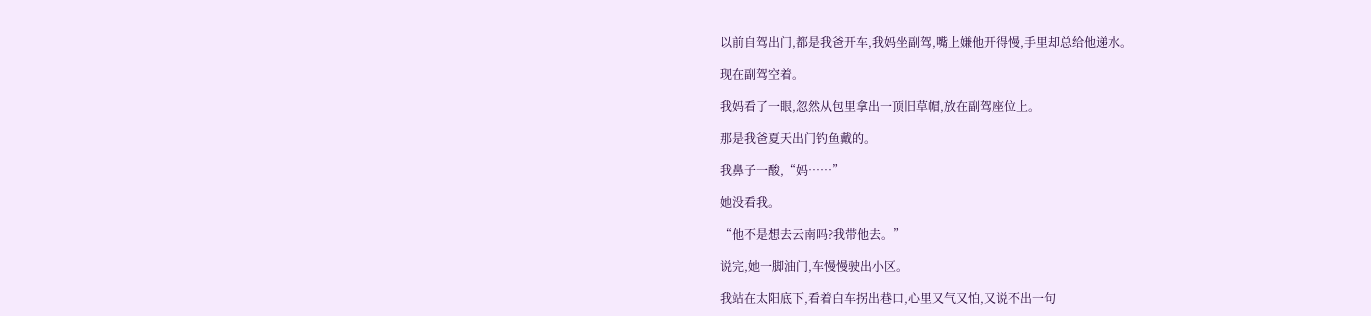以前自驾出门,都是我爸开车,我妈坐副驾,嘴上嫌他开得慢,手里却总给他递水。

现在副驾空着。

我妈看了一眼,忽然从包里拿出一顶旧草帽,放在副驾座位上。

那是我爸夏天出门钓鱼戴的。

我鼻子一酸,“妈……”

她没看我。

“他不是想去云南吗?我带他去。”

说完,她一脚油门,车慢慢驶出小区。

我站在太阳底下,看着白车拐出巷口,心里又气又怕,又说不出一句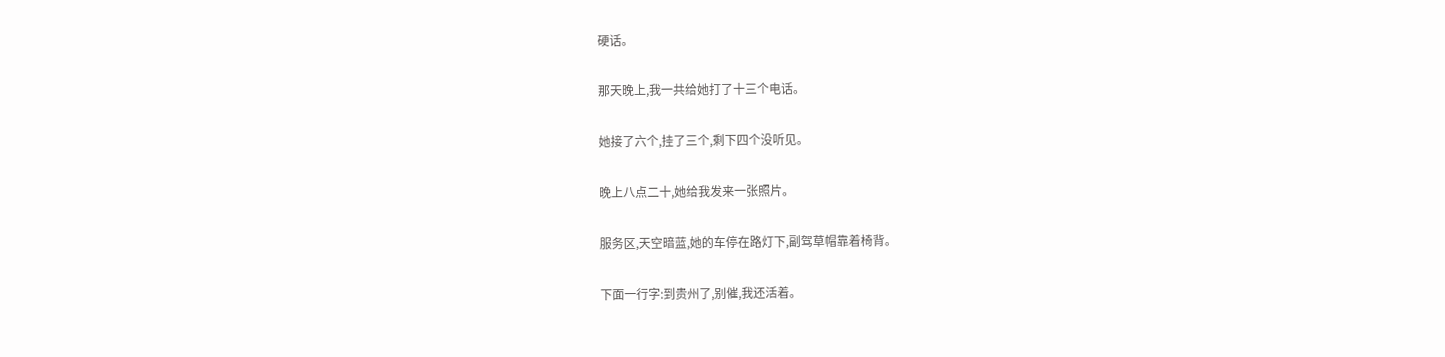硬话。

那天晚上,我一共给她打了十三个电话。

她接了六个,挂了三个,剩下四个没听见。

晚上八点二十,她给我发来一张照片。

服务区,天空暗蓝,她的车停在路灯下,副驾草帽靠着椅背。

下面一行字:到贵州了,别催,我还活着。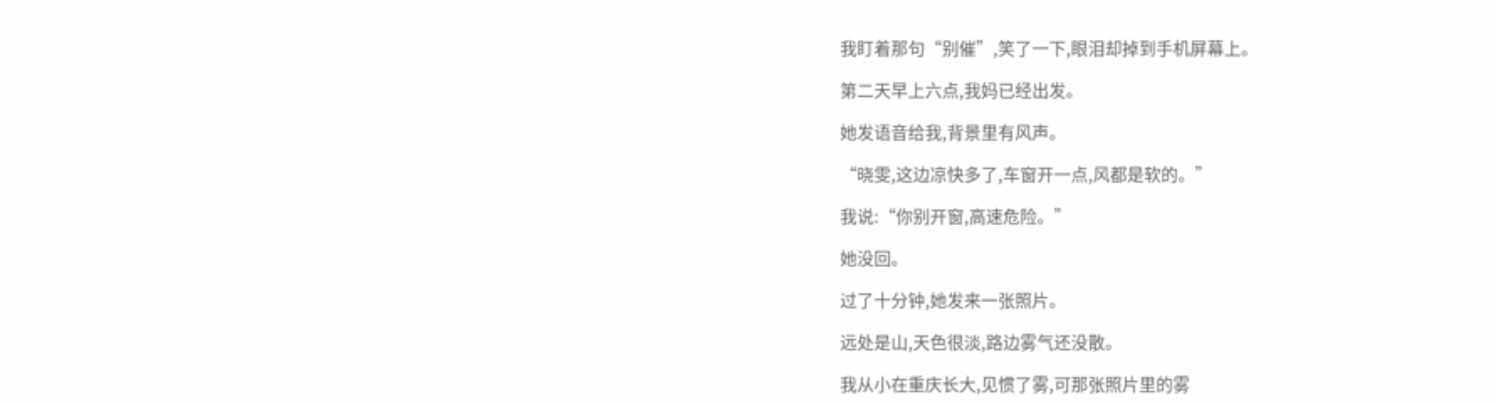我盯着那句“别催”,笑了一下,眼泪却掉到手机屏幕上。

第二天早上六点,我妈已经出发。

她发语音给我,背景里有风声。

“晓雯,这边凉快多了,车窗开一点,风都是软的。”

我说:“你别开窗,高速危险。”

她没回。

过了十分钟,她发来一张照片。

远处是山,天色很淡,路边雾气还没散。

我从小在重庆长大,见惯了雾,可那张照片里的雾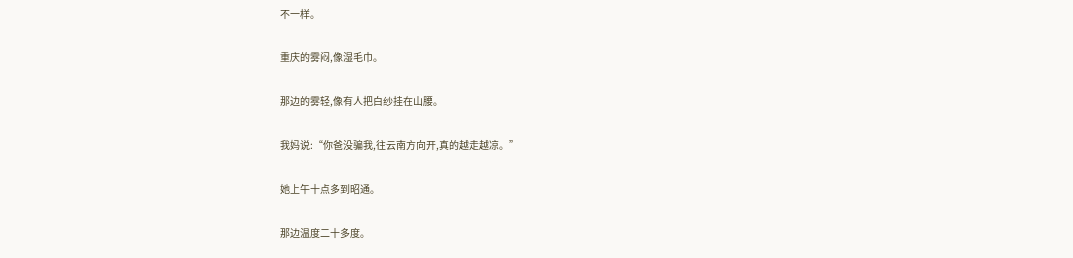不一样。

重庆的雾闷,像湿毛巾。

那边的雾轻,像有人把白纱挂在山腰。

我妈说:“你爸没骗我,往云南方向开,真的越走越凉。”

她上午十点多到昭通。

那边温度二十多度。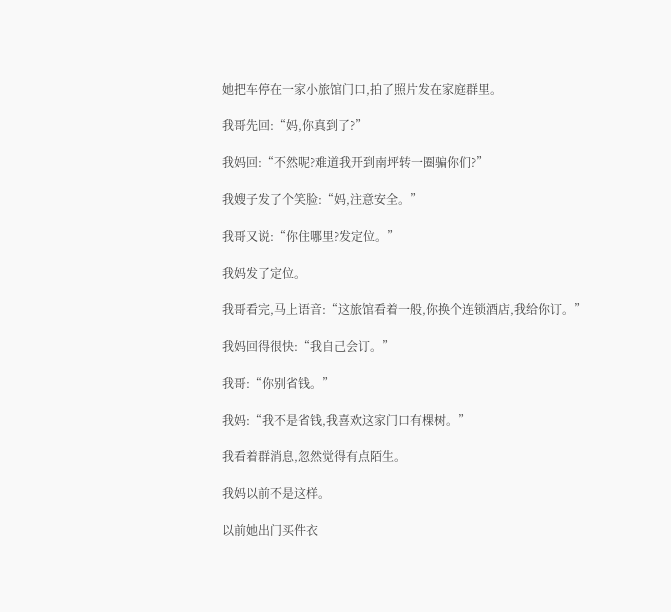她把车停在一家小旅馆门口,拍了照片发在家庭群里。

我哥先回:“妈,你真到了?”

我妈回:“不然呢?难道我开到南坪转一圈骗你们?”

我嫂子发了个笑脸:“妈,注意安全。”

我哥又说:“你住哪里?发定位。”

我妈发了定位。

我哥看完,马上语音:“这旅馆看着一般,你换个连锁酒店,我给你订。”

我妈回得很快:“我自己会订。”

我哥:“你别省钱。”

我妈:“我不是省钱,我喜欢这家门口有棵树。”

我看着群消息,忽然觉得有点陌生。

我妈以前不是这样。

以前她出门买件衣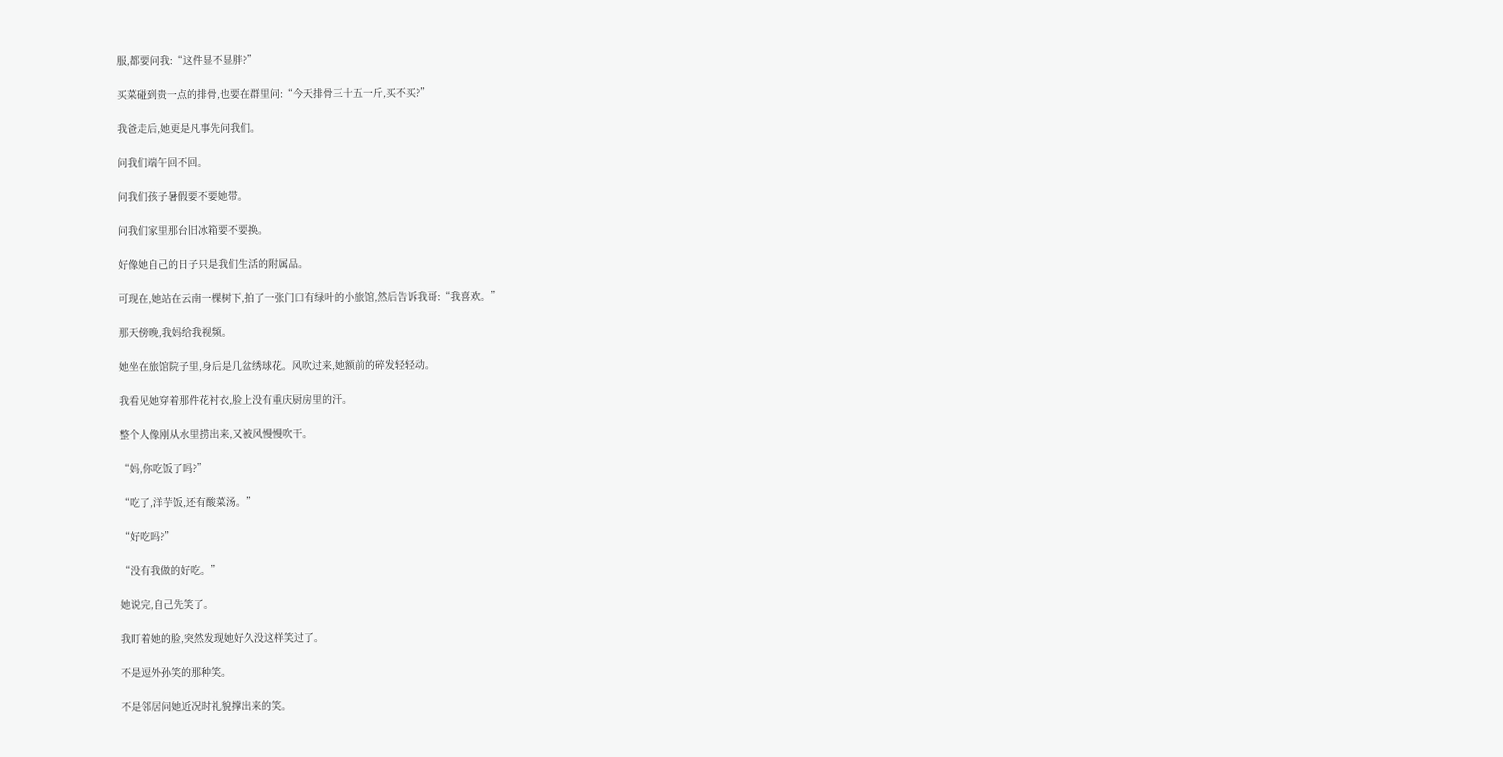服,都要问我:“这件显不显胖?”

买菜碰到贵一点的排骨,也要在群里问:“今天排骨三十五一斤,买不买?”

我爸走后,她更是凡事先问我们。

问我们端午回不回。

问我们孩子暑假要不要她带。

问我们家里那台旧冰箱要不要换。

好像她自己的日子只是我们生活的附属品。

可现在,她站在云南一棵树下,拍了一张门口有绿叶的小旅馆,然后告诉我哥:“我喜欢。”

那天傍晚,我妈给我视频。

她坐在旅馆院子里,身后是几盆绣球花。风吹过来,她额前的碎发轻轻动。

我看见她穿着那件花衬衣,脸上没有重庆厨房里的汗。

整个人像刚从水里捞出来,又被风慢慢吹干。

“妈,你吃饭了吗?”

“吃了,洋芋饭,还有酸菜汤。”

“好吃吗?”

“没有我做的好吃。”

她说完,自己先笑了。

我盯着她的脸,突然发现她好久没这样笑过了。

不是逗外孙笑的那种笑。

不是邻居问她近况时礼貌撑出来的笑。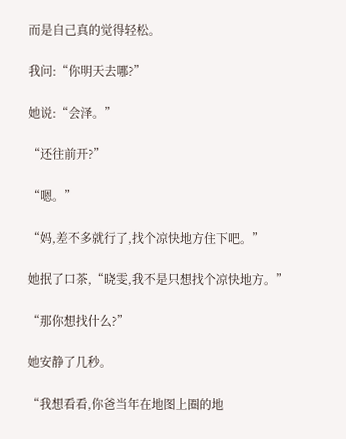而是自己真的觉得轻松。

我问:“你明天去哪?”

她说:“会泽。”

“还往前开?”

“嗯。”

“妈,差不多就行了,找个凉快地方住下吧。”

她抿了口茶,“晓雯,我不是只想找个凉快地方。”

“那你想找什么?”

她安静了几秒。

“我想看看,你爸当年在地图上圈的地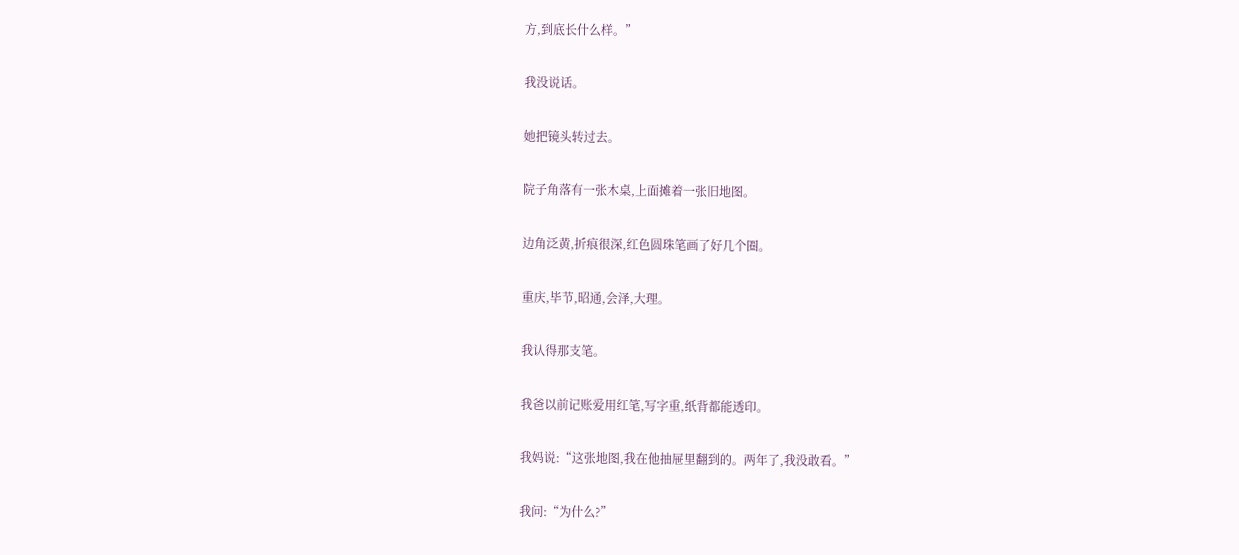方,到底长什么样。”

我没说话。

她把镜头转过去。

院子角落有一张木桌,上面摊着一张旧地图。

边角泛黄,折痕很深,红色圆珠笔画了好几个圈。

重庆,毕节,昭通,会泽,大理。

我认得那支笔。

我爸以前记账爱用红笔,写字重,纸背都能透印。

我妈说:“这张地图,我在他抽屉里翻到的。两年了,我没敢看。”

我问:“为什么?”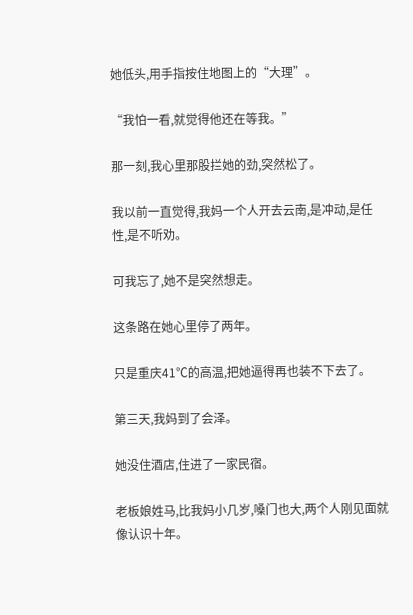她低头,用手指按住地图上的“大理”。

“我怕一看,就觉得他还在等我。”

那一刻,我心里那股拦她的劲,突然松了。

我以前一直觉得,我妈一个人开去云南,是冲动,是任性,是不听劝。

可我忘了,她不是突然想走。

这条路在她心里停了两年。

只是重庆41℃的高温,把她逼得再也装不下去了。

第三天,我妈到了会泽。

她没住酒店,住进了一家民宿。

老板娘姓马,比我妈小几岁,嗓门也大,两个人刚见面就像认识十年。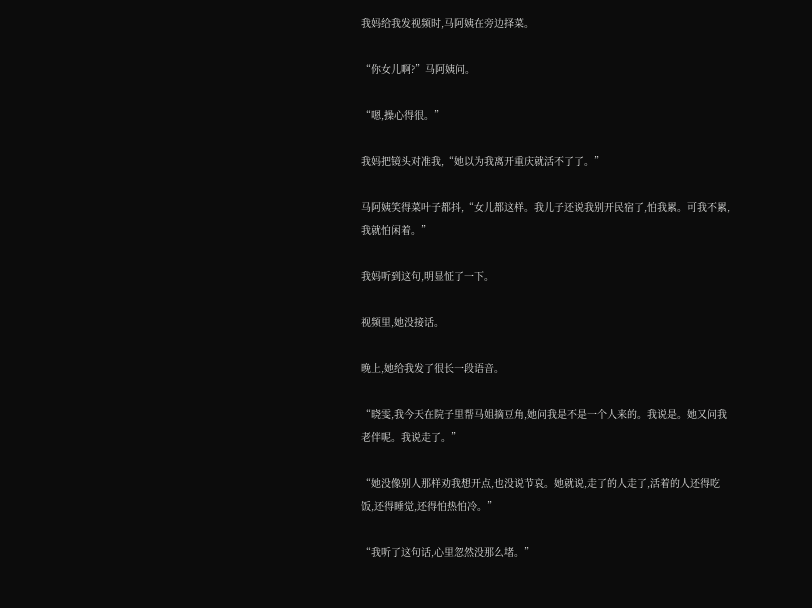我妈给我发视频时,马阿姨在旁边择菜。

“你女儿啊?”马阿姨问。

“嗯,操心得很。”

我妈把镜头对准我,“她以为我离开重庆就活不了了。”

马阿姨笑得菜叶子都抖,“女儿都这样。我儿子还说我别开民宿了,怕我累。可我不累,我就怕闲着。”

我妈听到这句,明显怔了一下。

视频里,她没接话。

晚上,她给我发了很长一段语音。

“晓雯,我今天在院子里帮马姐摘豆角,她问我是不是一个人来的。我说是。她又问我老伴呢。我说走了。”

“她没像别人那样劝我想开点,也没说节哀。她就说,走了的人走了,活着的人还得吃饭,还得睡觉,还得怕热怕冷。”

“我听了这句话,心里忽然没那么堵。”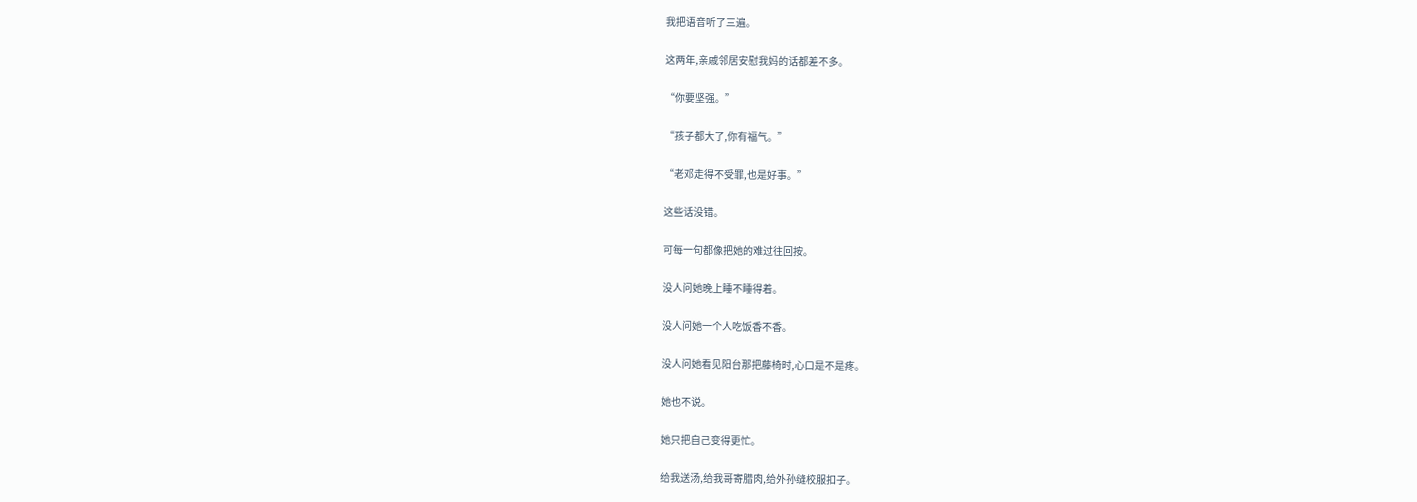我把语音听了三遍。

这两年,亲戚邻居安慰我妈的话都差不多。

“你要坚强。”

“孩子都大了,你有福气。”

“老邓走得不受罪,也是好事。”

这些话没错。

可每一句都像把她的难过往回按。

没人问她晚上睡不睡得着。

没人问她一个人吃饭香不香。

没人问她看见阳台那把藤椅时,心口是不是疼。

她也不说。

她只把自己变得更忙。

给我送汤,给我哥寄腊肉,给外孙缝校服扣子。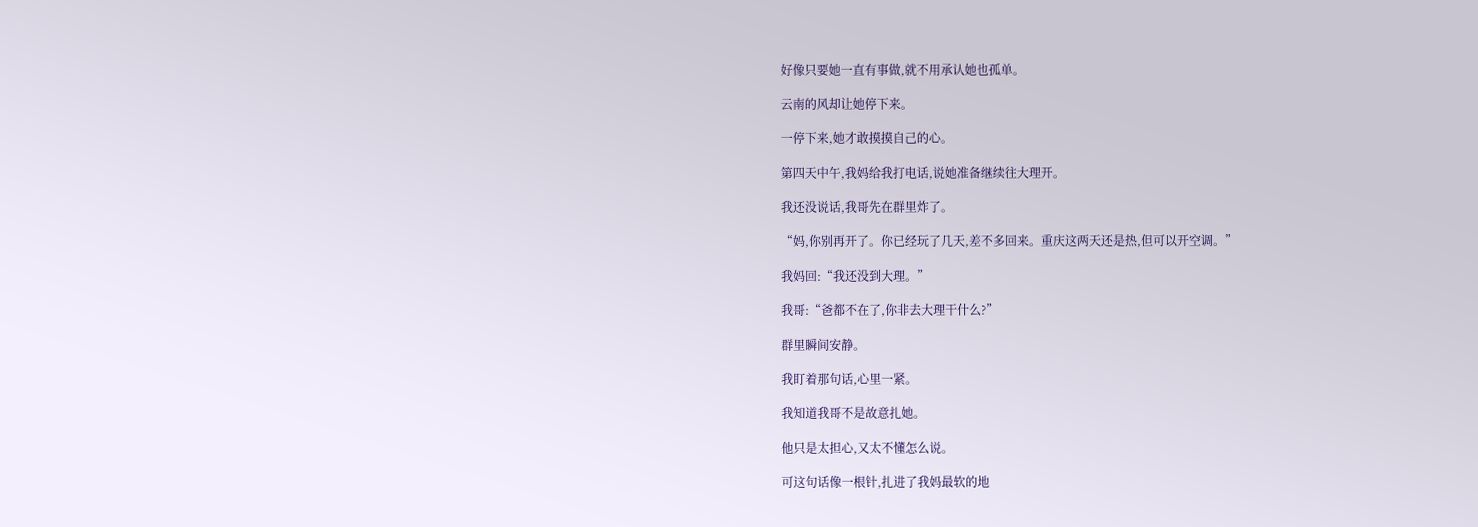好像只要她一直有事做,就不用承认她也孤单。

云南的风却让她停下来。

一停下来,她才敢摸摸自己的心。

第四天中午,我妈给我打电话,说她准备继续往大理开。

我还没说话,我哥先在群里炸了。

“妈,你别再开了。你已经玩了几天,差不多回来。重庆这两天还是热,但可以开空调。”

我妈回:“我还没到大理。”

我哥:“爸都不在了,你非去大理干什么?”

群里瞬间安静。

我盯着那句话,心里一紧。

我知道我哥不是故意扎她。

他只是太担心,又太不懂怎么说。

可这句话像一根针,扎进了我妈最软的地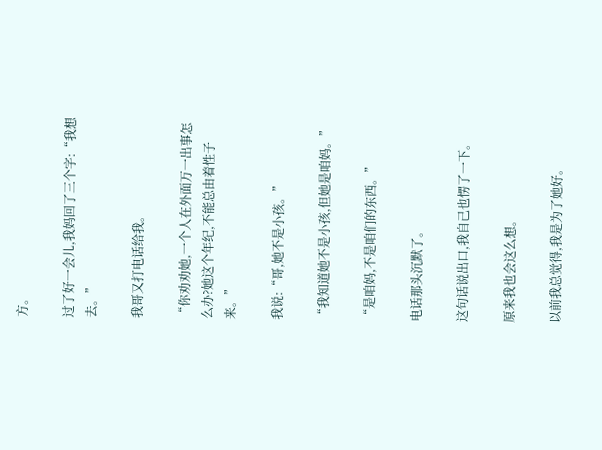方。

过了好一会儿,我妈回了三个字:“我想去。”

我哥又打电话给我。

“你劝劝她,一个人在外面万一出事怎么办?她这个年纪,不能总由着性子来。”

我说:“哥,她不是小孩。”

“我知道她不是小孩,但她是咱妈。”

“是咱妈,不是咱们的东西。”

电话那头沉默了。

这句话说出口,我自己也愣了一下。

原来我也会这么想。

以前我总觉得,我是为了她好。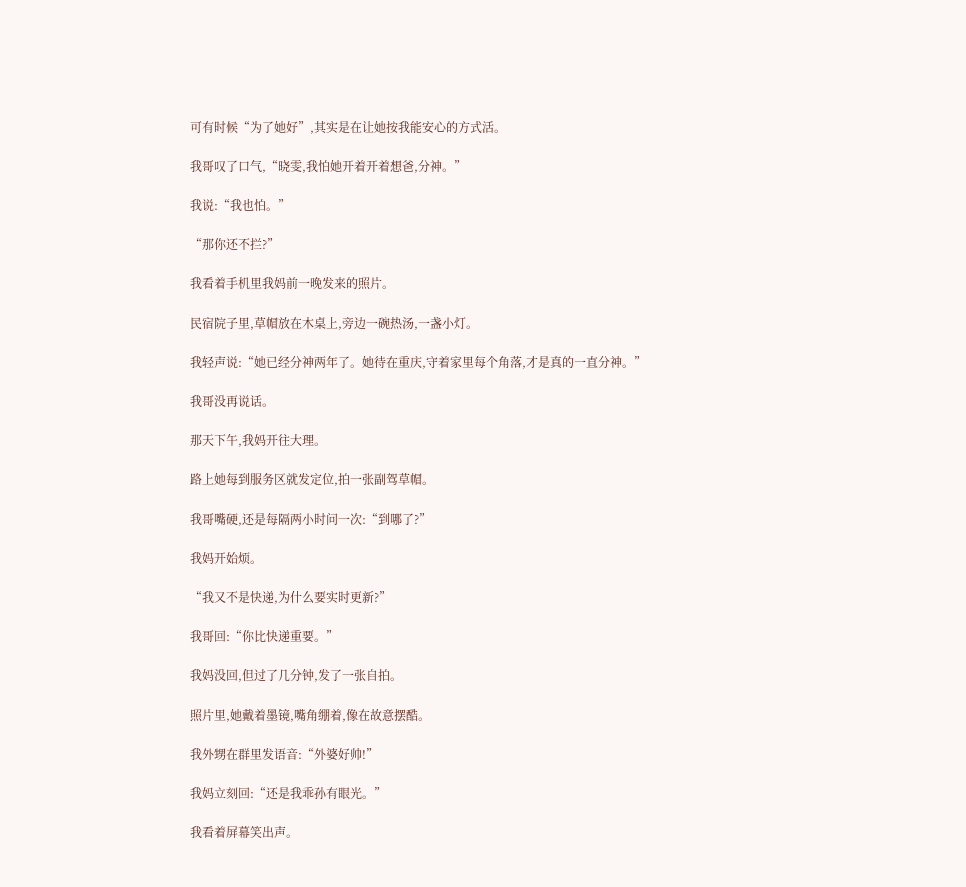可有时候“为了她好”,其实是在让她按我能安心的方式活。

我哥叹了口气,“晓雯,我怕她开着开着想爸,分神。”

我说:“我也怕。”

“那你还不拦?”

我看着手机里我妈前一晚发来的照片。

民宿院子里,草帽放在木桌上,旁边一碗热汤,一盏小灯。

我轻声说:“她已经分神两年了。她待在重庆,守着家里每个角落,才是真的一直分神。”

我哥没再说话。

那天下午,我妈开往大理。

路上她每到服务区就发定位,拍一张副驾草帽。

我哥嘴硬,还是每隔两小时问一次:“到哪了?”

我妈开始烦。

“我又不是快递,为什么要实时更新?”

我哥回:“你比快递重要。”

我妈没回,但过了几分钟,发了一张自拍。

照片里,她戴着墨镜,嘴角绷着,像在故意摆酷。

我外甥在群里发语音:“外婆好帅!”

我妈立刻回:“还是我乖孙有眼光。”

我看着屏幕笑出声。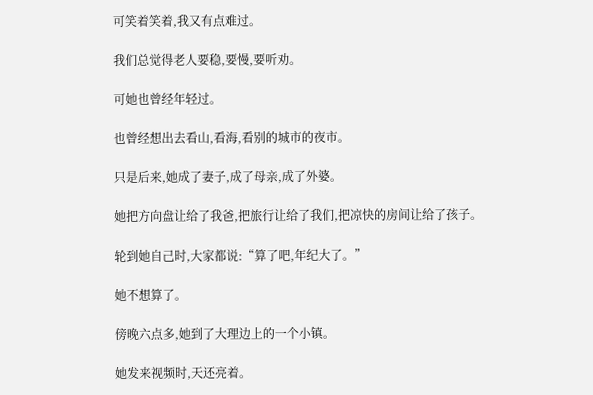可笑着笑着,我又有点难过。

我们总觉得老人要稳,要慢,要听劝。

可她也曾经年轻过。

也曾经想出去看山,看海,看别的城市的夜市。

只是后来,她成了妻子,成了母亲,成了外婆。

她把方向盘让给了我爸,把旅行让给了我们,把凉快的房间让给了孩子。

轮到她自己时,大家都说:“算了吧,年纪大了。”

她不想算了。

傍晚六点多,她到了大理边上的一个小镇。

她发来视频时,天还亮着。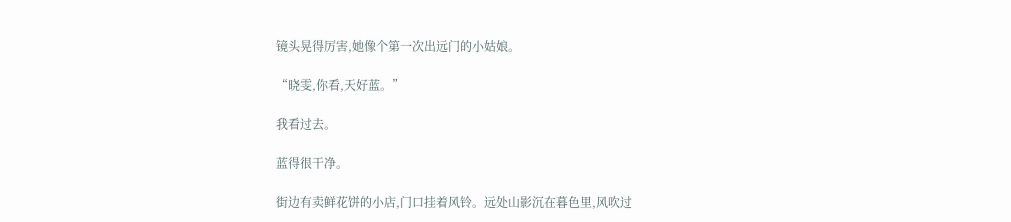镜头晃得厉害,她像个第一次出远门的小姑娘。

“晓雯,你看,天好蓝。”

我看过去。

蓝得很干净。

街边有卖鲜花饼的小店,门口挂着风铃。远处山影沉在暮色里,风吹过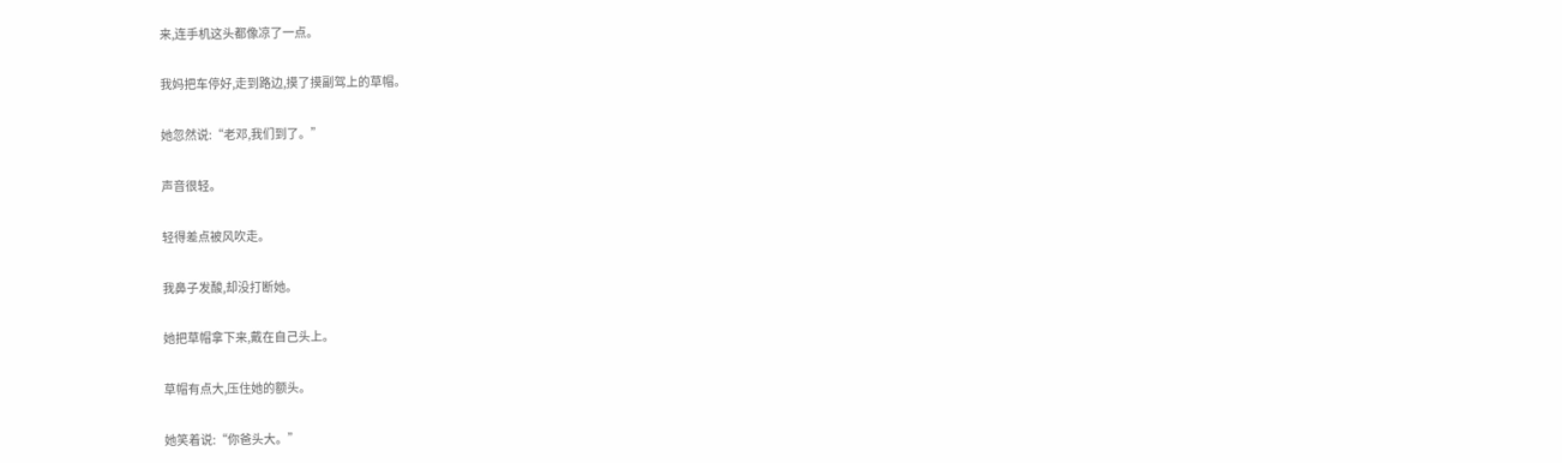来,连手机这头都像凉了一点。

我妈把车停好,走到路边,摸了摸副驾上的草帽。

她忽然说:“老邓,我们到了。”

声音很轻。

轻得差点被风吹走。

我鼻子发酸,却没打断她。

她把草帽拿下来,戴在自己头上。

草帽有点大,压住她的额头。

她笑着说:“你爸头大。”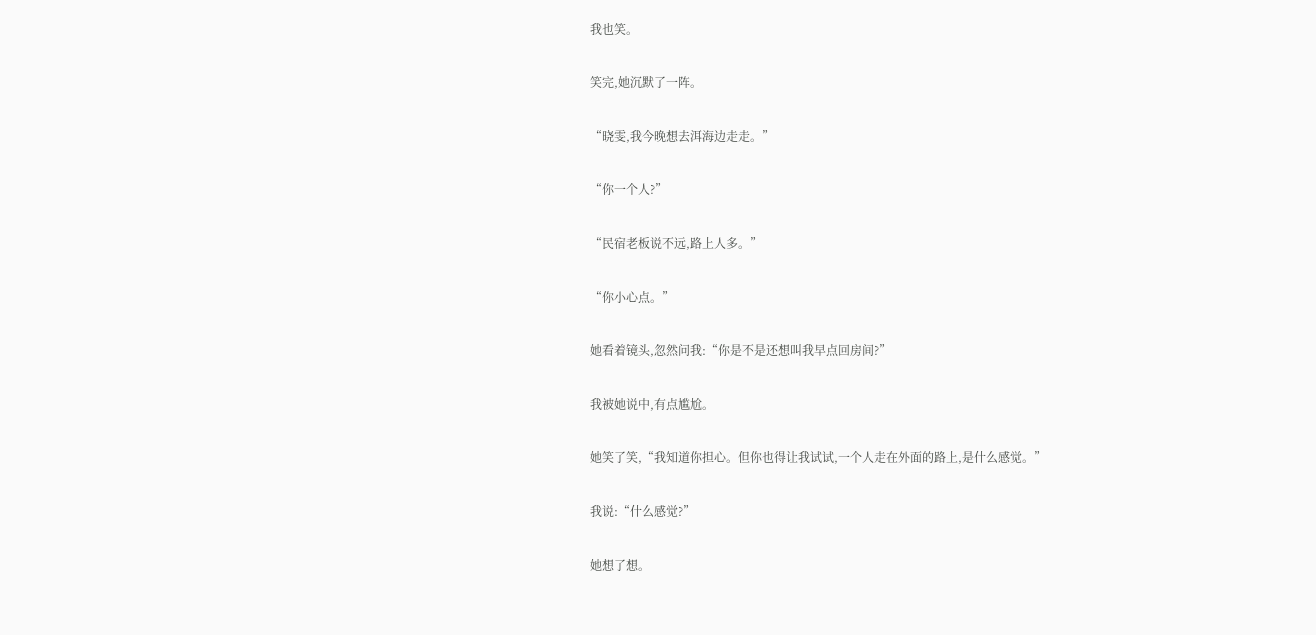我也笑。

笑完,她沉默了一阵。

“晓雯,我今晚想去洱海边走走。”

“你一个人?”

“民宿老板说不远,路上人多。”

“你小心点。”

她看着镜头,忽然问我:“你是不是还想叫我早点回房间?”

我被她说中,有点尴尬。

她笑了笑,“我知道你担心。但你也得让我试试,一个人走在外面的路上,是什么感觉。”

我说:“什么感觉?”

她想了想。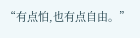“有点怕,也有点自由。”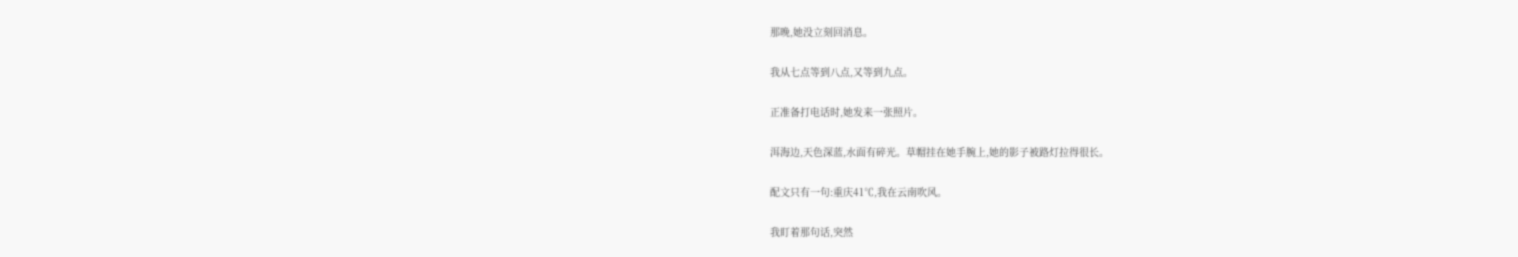那晚,她没立刻回消息。

我从七点等到八点,又等到九点。

正准备打电话时,她发来一张照片。

洱海边,天色深蓝,水面有碎光。草帽挂在她手腕上,她的影子被路灯拉得很长。

配文只有一句:重庆41℃,我在云南吹风。

我盯着那句话,突然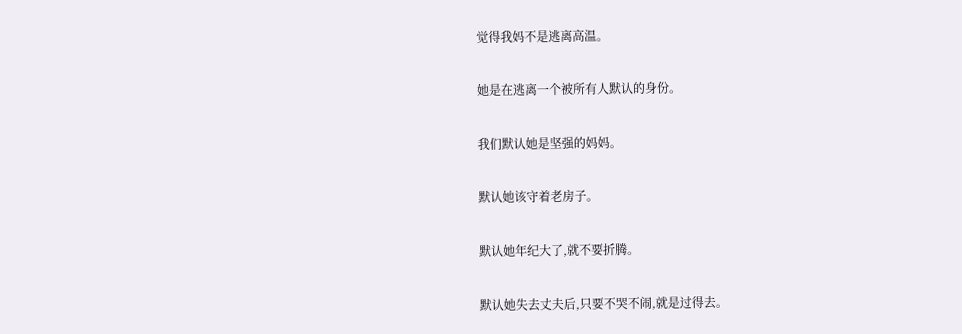觉得我妈不是逃离高温。

她是在逃离一个被所有人默认的身份。

我们默认她是坚强的妈妈。

默认她该守着老房子。

默认她年纪大了,就不要折腾。

默认她失去丈夫后,只要不哭不闹,就是过得去。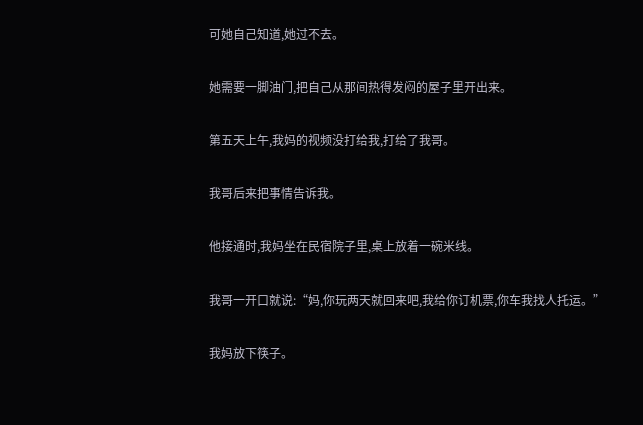可她自己知道,她过不去。

她需要一脚油门,把自己从那间热得发闷的屋子里开出来。

第五天上午,我妈的视频没打给我,打给了我哥。

我哥后来把事情告诉我。

他接通时,我妈坐在民宿院子里,桌上放着一碗米线。

我哥一开口就说:“妈,你玩两天就回来吧,我给你订机票,你车我找人托运。”

我妈放下筷子。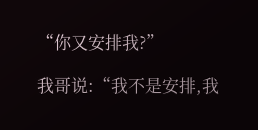“你又安排我?”

我哥说:“我不是安排,我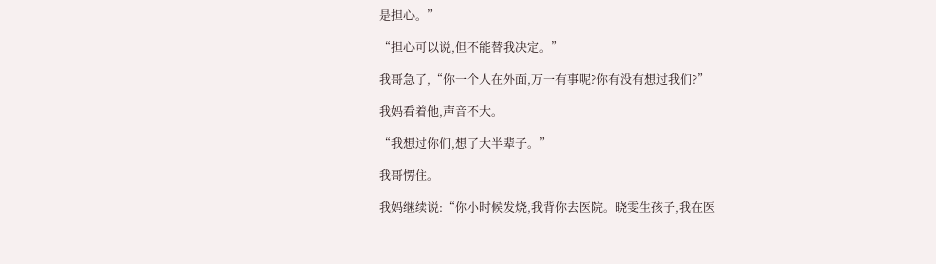是担心。”

“担心可以说,但不能替我决定。”

我哥急了,“你一个人在外面,万一有事呢?你有没有想过我们?”

我妈看着他,声音不大。

“我想过你们,想了大半辈子。”

我哥愣住。

我妈继续说:“你小时候发烧,我背你去医院。晓雯生孩子,我在医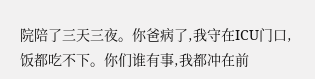院陪了三天三夜。你爸病了,我守在ICU门口,饭都吃不下。你们谁有事,我都冲在前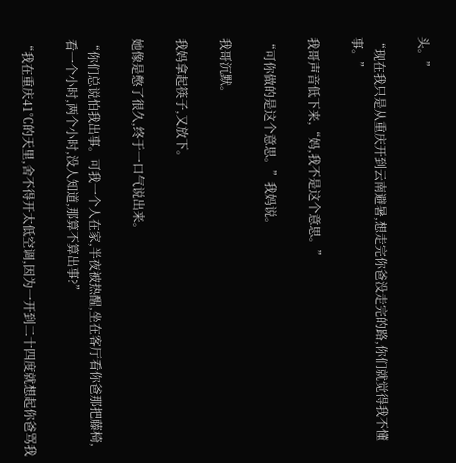头。”

“现在我只是从重庆开到云南避暑,想走完你爸没走完的路,你们就觉得我不懂事。”

我哥声音低下来,“妈,我不是这个意思。”

“可你做的是这个意思。”我妈说。

我哥沉默。

我妈拿起筷子,又放下。

她像是憋了很久,终于一口气说出来。

“你们总说怕我出事。可我一个人在家,半夜被热醒,坐在客厅看你爸那把藤椅,看一个小时,两个小时,没人知道,那算不算出事?”

“我在重庆41℃的天里,舍不得开太低空调,因为一开到二十四度就想起你爸骂我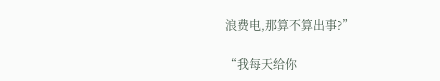浪费电,那算不算出事?”

“我每天给你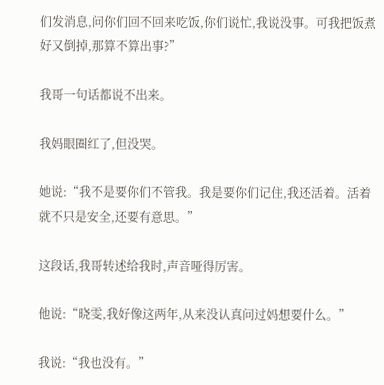们发消息,问你们回不回来吃饭,你们说忙,我说没事。可我把饭煮好又倒掉,那算不算出事?”

我哥一句话都说不出来。

我妈眼圈红了,但没哭。

她说:“我不是要你们不管我。我是要你们记住,我还活着。活着就不只是安全,还要有意思。”

这段话,我哥转述给我时,声音哑得厉害。

他说:“晓雯,我好像这两年,从来没认真问过妈想要什么。”

我说:“我也没有。”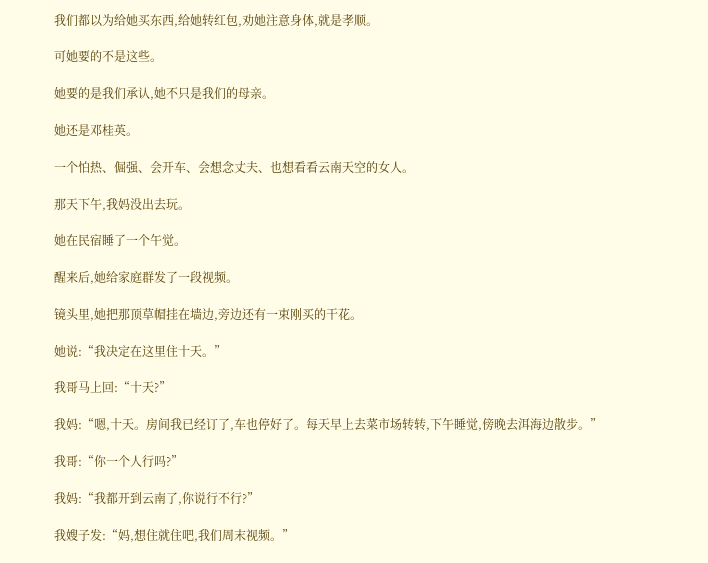我们都以为给她买东西,给她转红包,劝她注意身体,就是孝顺。

可她要的不是这些。

她要的是我们承认,她不只是我们的母亲。

她还是邓桂英。

一个怕热、倔强、会开车、会想念丈夫、也想看看云南天空的女人。

那天下午,我妈没出去玩。

她在民宿睡了一个午觉。

醒来后,她给家庭群发了一段视频。

镜头里,她把那顶草帽挂在墙边,旁边还有一束刚买的干花。

她说:“我决定在这里住十天。”

我哥马上回:“十天?”

我妈:“嗯,十天。房间我已经订了,车也停好了。每天早上去菜市场转转,下午睡觉,傍晚去洱海边散步。”

我哥:“你一个人行吗?”

我妈:“我都开到云南了,你说行不行?”

我嫂子发:“妈,想住就住吧,我们周末视频。”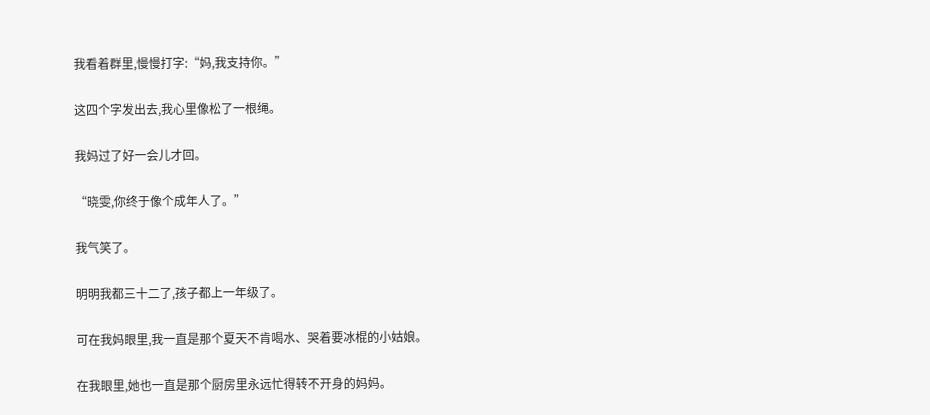我看着群里,慢慢打字:“妈,我支持你。”

这四个字发出去,我心里像松了一根绳。

我妈过了好一会儿才回。

“晓雯,你终于像个成年人了。”

我气笑了。

明明我都三十二了,孩子都上一年级了。

可在我妈眼里,我一直是那个夏天不肯喝水、哭着要冰棍的小姑娘。

在我眼里,她也一直是那个厨房里永远忙得转不开身的妈妈。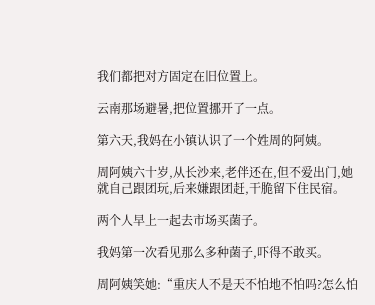我们都把对方固定在旧位置上。

云南那场避暑,把位置挪开了一点。

第六天,我妈在小镇认识了一个姓周的阿姨。

周阿姨六十岁,从长沙来,老伴还在,但不爱出门,她就自己跟团玩,后来嫌跟团赶,干脆留下住民宿。

两个人早上一起去市场买菌子。

我妈第一次看见那么多种菌子,吓得不敢买。

周阿姨笑她:“重庆人不是天不怕地不怕吗?怎么怕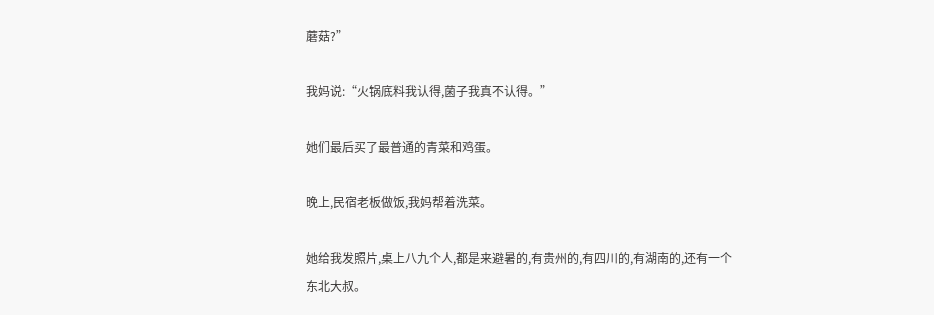蘑菇?”

我妈说:“火锅底料我认得,菌子我真不认得。”

她们最后买了最普通的青菜和鸡蛋。

晚上,民宿老板做饭,我妈帮着洗菜。

她给我发照片,桌上八九个人,都是来避暑的,有贵州的,有四川的,有湖南的,还有一个东北大叔。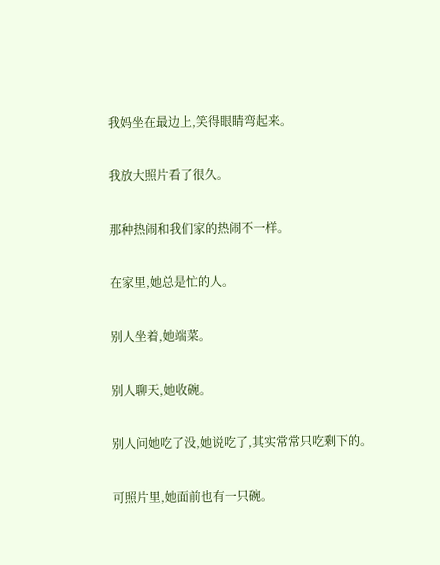我妈坐在最边上,笑得眼睛弯起来。

我放大照片看了很久。

那种热闹和我们家的热闹不一样。

在家里,她总是忙的人。

别人坐着,她端菜。

别人聊天,她收碗。

别人问她吃了没,她说吃了,其实常常只吃剩下的。

可照片里,她面前也有一只碗。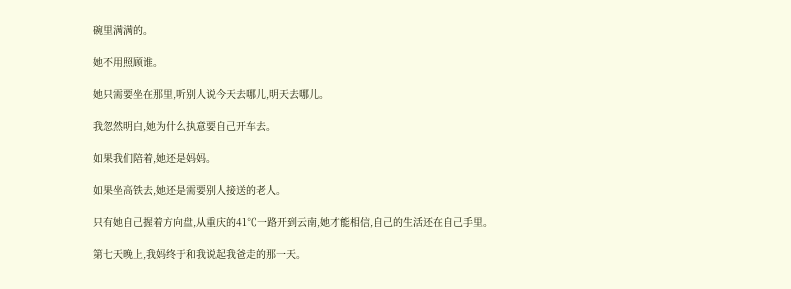碗里满满的。

她不用照顾谁。

她只需要坐在那里,听别人说今天去哪儿,明天去哪儿。

我忽然明白,她为什么执意要自己开车去。

如果我们陪着,她还是妈妈。

如果坐高铁去,她还是需要别人接送的老人。

只有她自己握着方向盘,从重庆的41℃一路开到云南,她才能相信,自己的生活还在自己手里。

第七天晚上,我妈终于和我说起我爸走的那一天。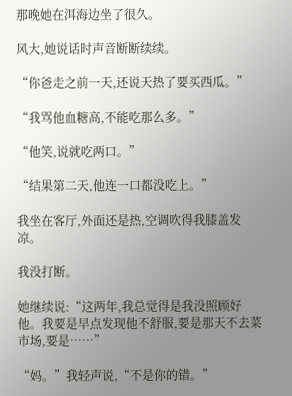那晚她在洱海边坐了很久。

风大,她说话时声音断断续续。

“你爸走之前一天,还说天热了要买西瓜。”

“我骂他血糖高,不能吃那么多。”

“他笑,说就吃两口。”

“结果第二天,他连一口都没吃上。”

我坐在客厅,外面还是热,空调吹得我膝盖发凉。

我没打断。

她继续说:“这两年,我总觉得是我没照顾好他。我要是早点发现他不舒服,要是那天不去菜市场,要是……”

“妈。”我轻声说,“不是你的错。”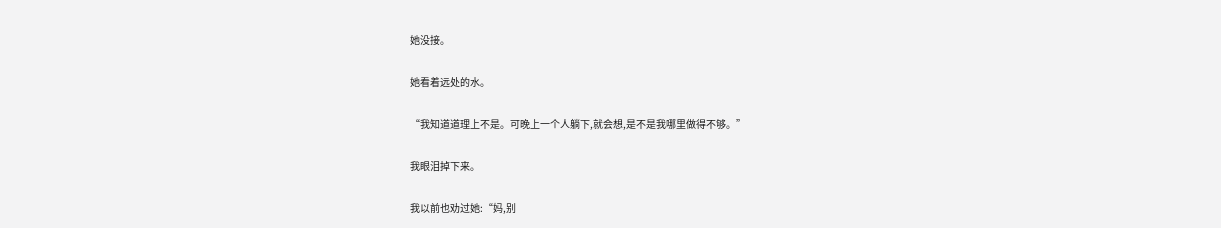她没接。

她看着远处的水。

“我知道道理上不是。可晚上一个人躺下,就会想,是不是我哪里做得不够。”

我眼泪掉下来。

我以前也劝过她:“妈,别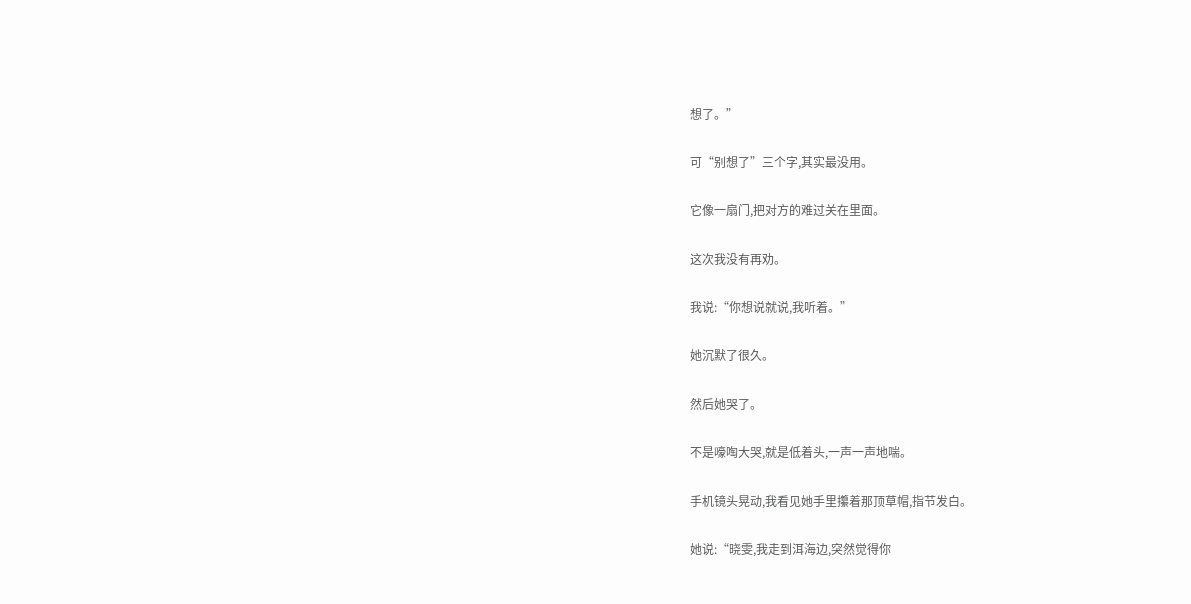想了。”

可“别想了”三个字,其实最没用。

它像一扇门,把对方的难过关在里面。

这次我没有再劝。

我说:“你想说就说,我听着。”

她沉默了很久。

然后她哭了。

不是嚎啕大哭,就是低着头,一声一声地喘。

手机镜头晃动,我看见她手里攥着那顶草帽,指节发白。

她说:“晓雯,我走到洱海边,突然觉得你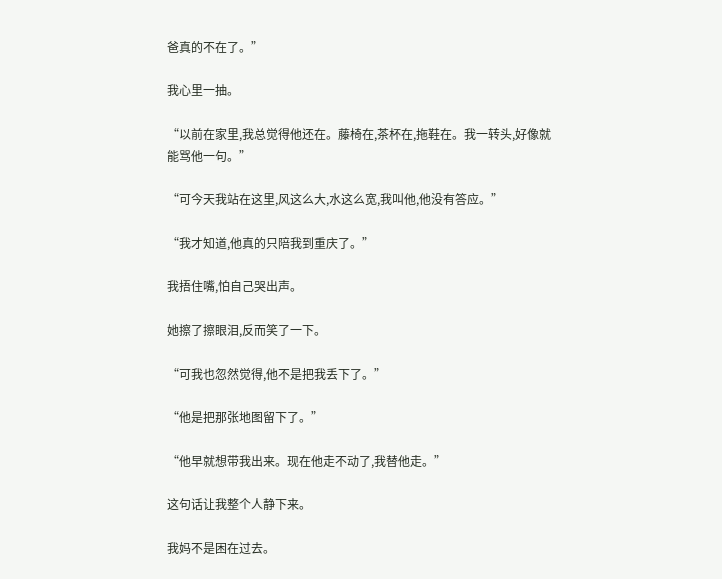爸真的不在了。”

我心里一抽。

“以前在家里,我总觉得他还在。藤椅在,茶杯在,拖鞋在。我一转头,好像就能骂他一句。”

“可今天我站在这里,风这么大,水这么宽,我叫他,他没有答应。”

“我才知道,他真的只陪我到重庆了。”

我捂住嘴,怕自己哭出声。

她擦了擦眼泪,反而笑了一下。

“可我也忽然觉得,他不是把我丢下了。”

“他是把那张地图留下了。”

“他早就想带我出来。现在他走不动了,我替他走。”

这句话让我整个人静下来。

我妈不是困在过去。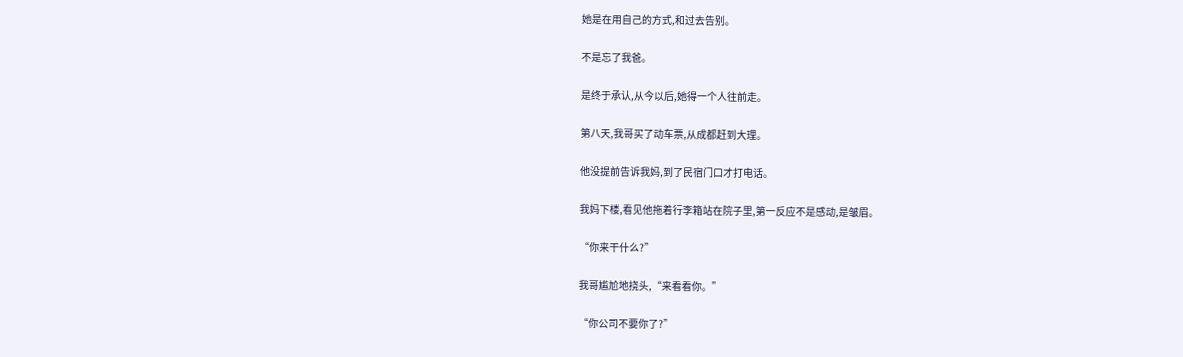她是在用自己的方式,和过去告别。

不是忘了我爸。

是终于承认,从今以后,她得一个人往前走。

第八天,我哥买了动车票,从成都赶到大理。

他没提前告诉我妈,到了民宿门口才打电话。

我妈下楼,看见他拖着行李箱站在院子里,第一反应不是感动,是皱眉。

“你来干什么?”

我哥尴尬地挠头,“来看看你。”

“你公司不要你了?”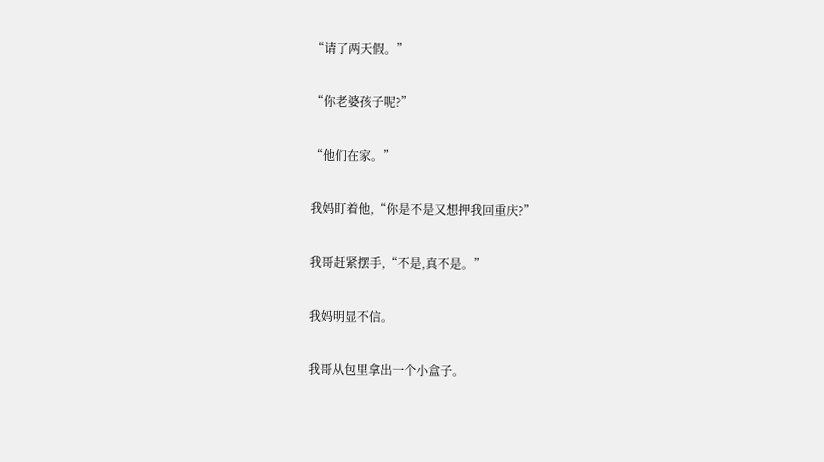“请了两天假。”

“你老婆孩子呢?”

“他们在家。”

我妈盯着他,“你是不是又想押我回重庆?”

我哥赶紧摆手,“不是,真不是。”

我妈明显不信。

我哥从包里拿出一个小盒子。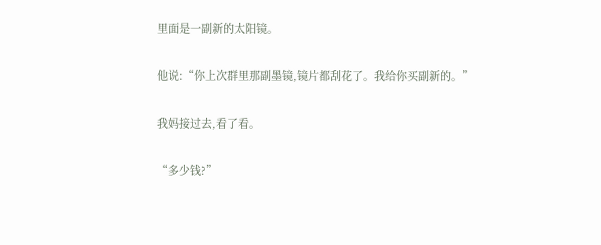里面是一副新的太阳镜。

他说:“你上次群里那副墨镜,镜片都刮花了。我给你买副新的。”

我妈接过去,看了看。

“多少钱?”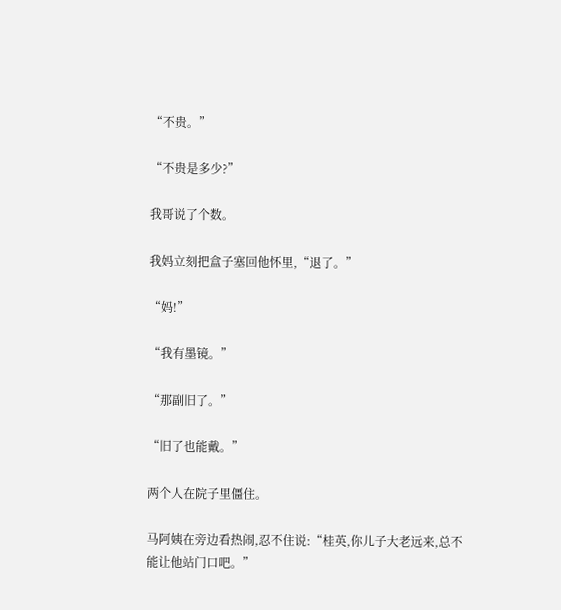“不贵。”

“不贵是多少?”

我哥说了个数。

我妈立刻把盒子塞回他怀里,“退了。”

“妈!”

“我有墨镜。”

“那副旧了。”

“旧了也能戴。”

两个人在院子里僵住。

马阿姨在旁边看热闹,忍不住说:“桂英,你儿子大老远来,总不能让他站门口吧。”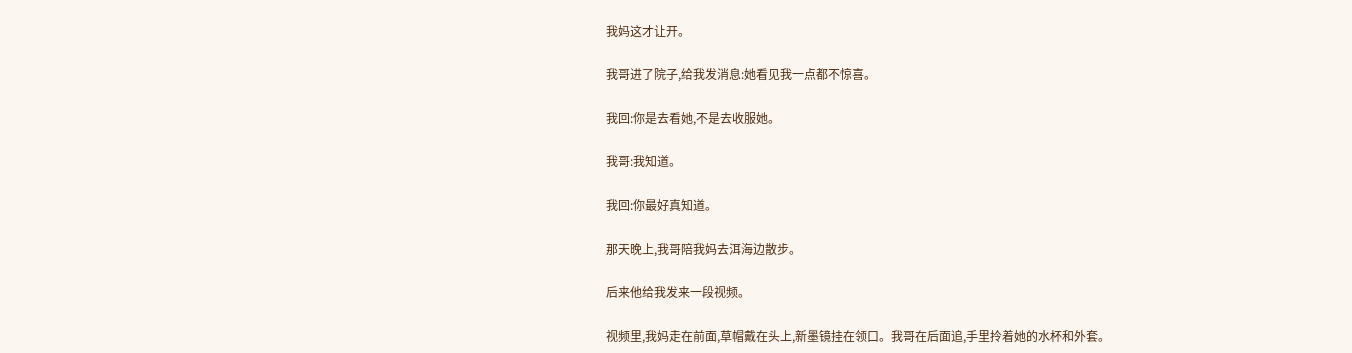我妈这才让开。

我哥进了院子,给我发消息:她看见我一点都不惊喜。

我回:你是去看她,不是去收服她。

我哥:我知道。

我回:你最好真知道。

那天晚上,我哥陪我妈去洱海边散步。

后来他给我发来一段视频。

视频里,我妈走在前面,草帽戴在头上,新墨镜挂在领口。我哥在后面追,手里拎着她的水杯和外套。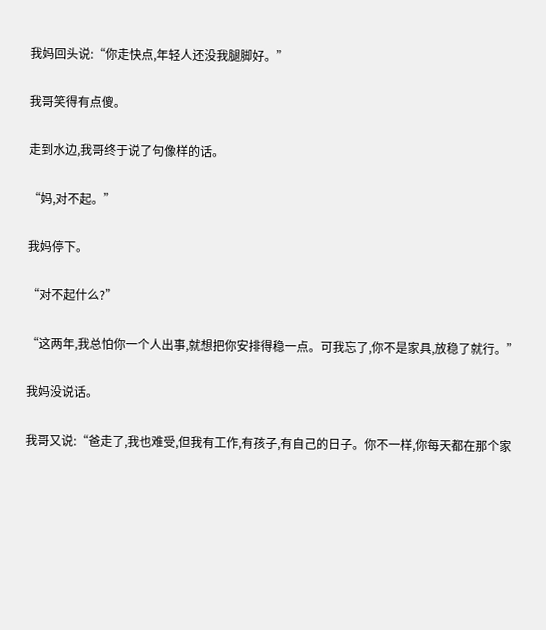我妈回头说:“你走快点,年轻人还没我腿脚好。”

我哥笑得有点傻。

走到水边,我哥终于说了句像样的话。

“妈,对不起。”

我妈停下。

“对不起什么?”

“这两年,我总怕你一个人出事,就想把你安排得稳一点。可我忘了,你不是家具,放稳了就行。”

我妈没说话。

我哥又说:“爸走了,我也难受,但我有工作,有孩子,有自己的日子。你不一样,你每天都在那个家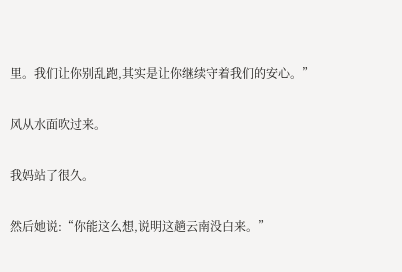里。我们让你别乱跑,其实是让你继续守着我们的安心。”

风从水面吹过来。

我妈站了很久。

然后她说:“你能这么想,说明这趟云南没白来。”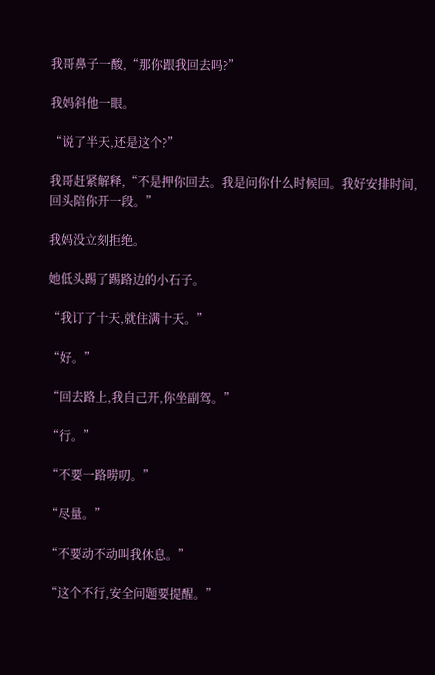我哥鼻子一酸,“那你跟我回去吗?”

我妈斜他一眼。

“说了半天,还是这个?”

我哥赶紧解释,“不是押你回去。我是问你什么时候回。我好安排时间,回头陪你开一段。”

我妈没立刻拒绝。

她低头踢了踢路边的小石子。

“我订了十天,就住满十天。”

“好。”

“回去路上,我自己开,你坐副驾。”

“行。”

“不要一路唠叨。”

“尽量。”

“不要动不动叫我休息。”

“这个不行,安全问题要提醒。”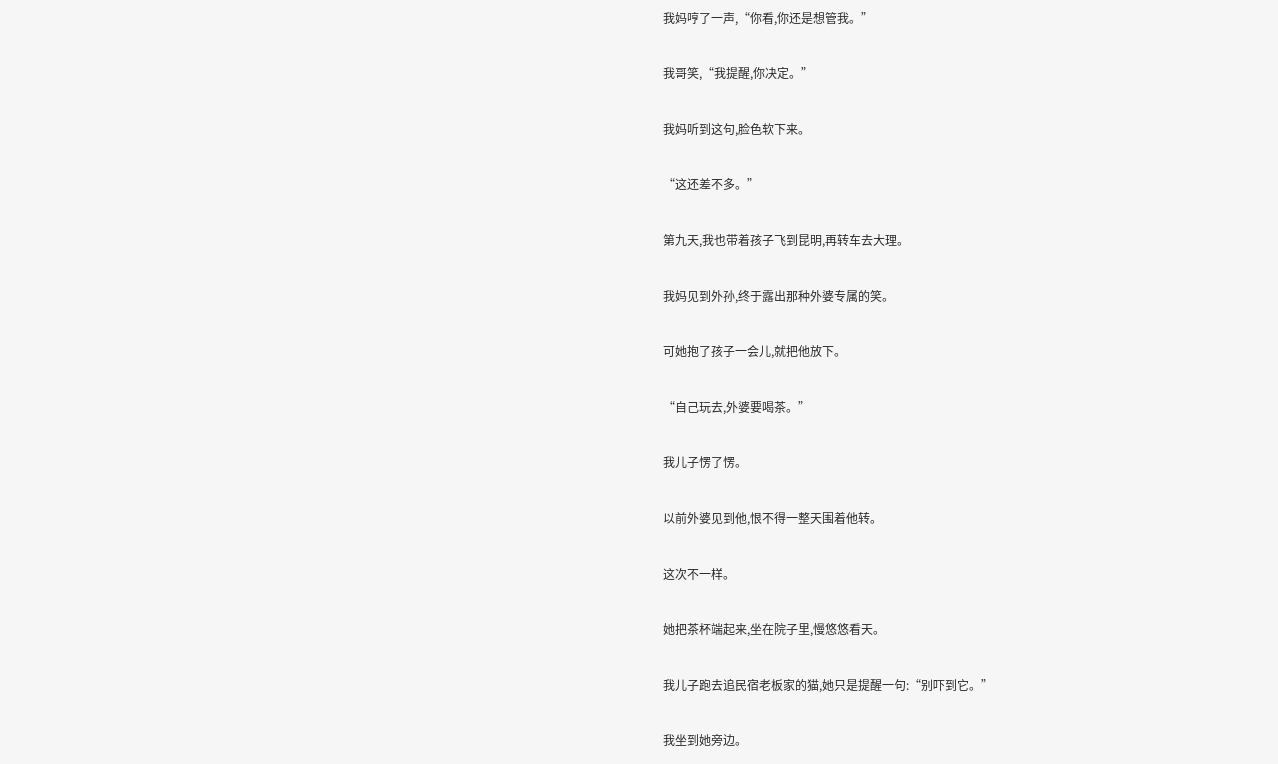我妈哼了一声,“你看,你还是想管我。”

我哥笑,“我提醒,你决定。”

我妈听到这句,脸色软下来。

“这还差不多。”

第九天,我也带着孩子飞到昆明,再转车去大理。

我妈见到外孙,终于露出那种外婆专属的笑。

可她抱了孩子一会儿,就把他放下。

“自己玩去,外婆要喝茶。”

我儿子愣了愣。

以前外婆见到他,恨不得一整天围着他转。

这次不一样。

她把茶杯端起来,坐在院子里,慢悠悠看天。

我儿子跑去追民宿老板家的猫,她只是提醒一句:“别吓到它。”

我坐到她旁边。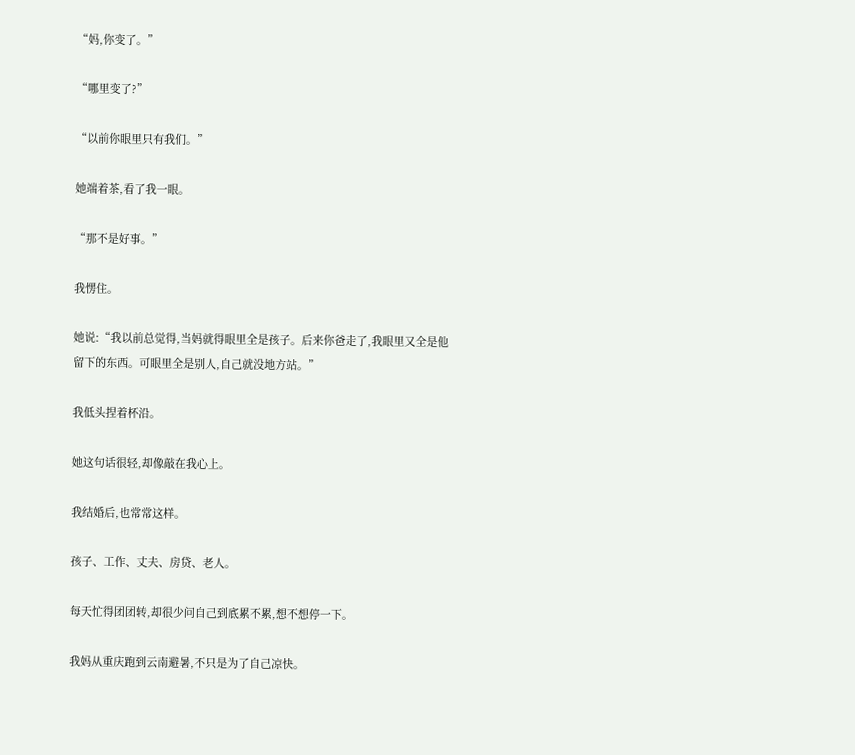“妈,你变了。”

“哪里变了?”

“以前你眼里只有我们。”

她端着茶,看了我一眼。

“那不是好事。”

我愣住。

她说:“我以前总觉得,当妈就得眼里全是孩子。后来你爸走了,我眼里又全是他留下的东西。可眼里全是别人,自己就没地方站。”

我低头捏着杯沿。

她这句话很轻,却像敲在我心上。

我结婚后,也常常这样。

孩子、工作、丈夫、房贷、老人。

每天忙得团团转,却很少问自己到底累不累,想不想停一下。

我妈从重庆跑到云南避暑,不只是为了自己凉快。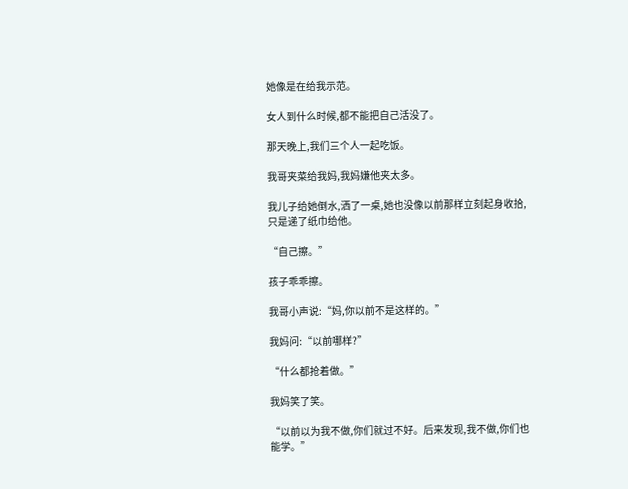她像是在给我示范。

女人到什么时候,都不能把自己活没了。

那天晚上,我们三个人一起吃饭。

我哥夹菜给我妈,我妈嫌他夹太多。

我儿子给她倒水,洒了一桌,她也没像以前那样立刻起身收拾,只是递了纸巾给他。

“自己擦。”

孩子乖乖擦。

我哥小声说:“妈,你以前不是这样的。”

我妈问:“以前哪样?”

“什么都抢着做。”

我妈笑了笑。

“以前以为我不做,你们就过不好。后来发现,我不做,你们也能学。”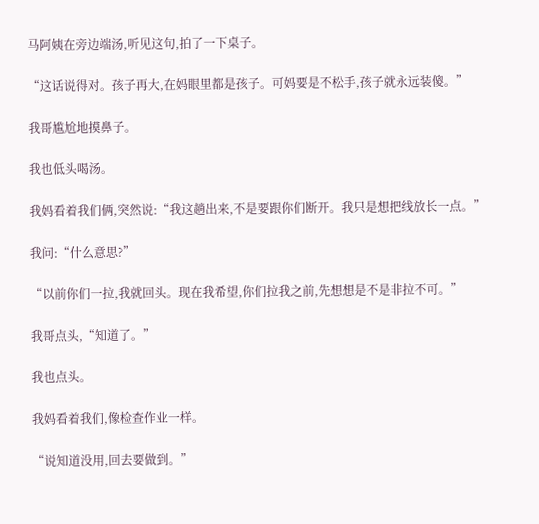马阿姨在旁边端汤,听见这句,拍了一下桌子。

“这话说得对。孩子再大,在妈眼里都是孩子。可妈要是不松手,孩子就永远装傻。”

我哥尴尬地摸鼻子。

我也低头喝汤。

我妈看着我们俩,突然说:“我这趟出来,不是要跟你们断开。我只是想把线放长一点。”

我问:“什么意思?”

“以前你们一拉,我就回头。现在我希望,你们拉我之前,先想想是不是非拉不可。”

我哥点头,“知道了。”

我也点头。

我妈看着我们,像检查作业一样。

“说知道没用,回去要做到。”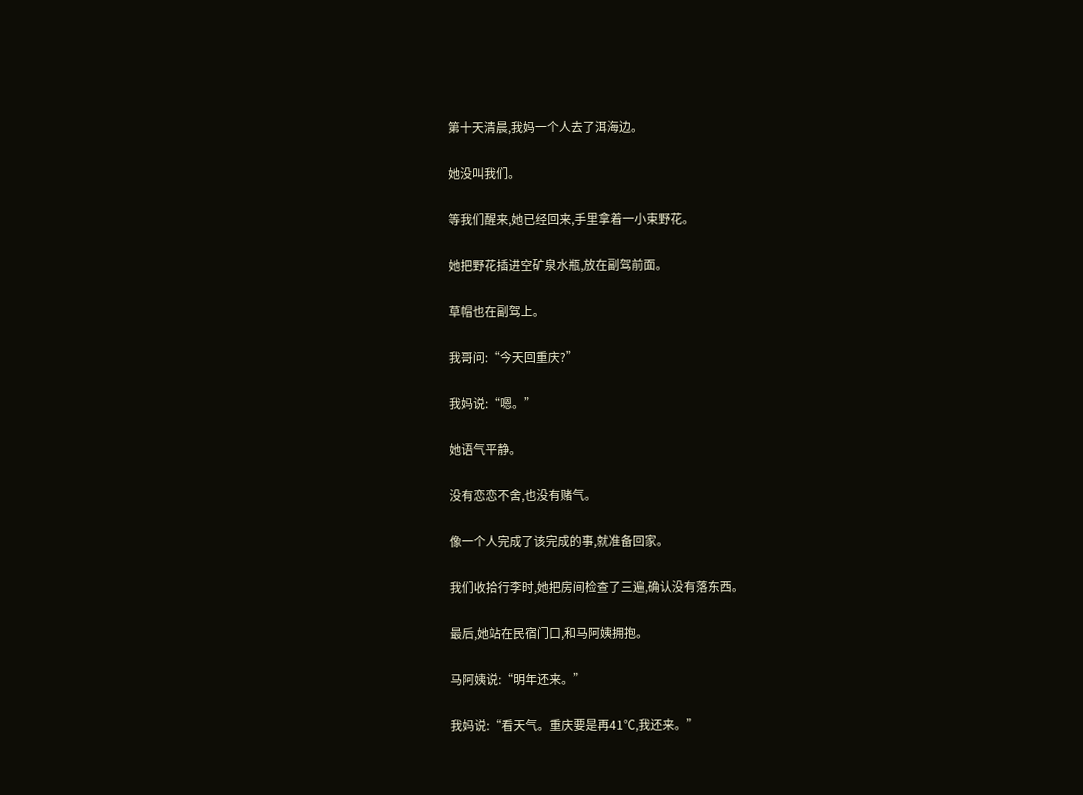第十天清晨,我妈一个人去了洱海边。

她没叫我们。

等我们醒来,她已经回来,手里拿着一小束野花。

她把野花插进空矿泉水瓶,放在副驾前面。

草帽也在副驾上。

我哥问:“今天回重庆?”

我妈说:“嗯。”

她语气平静。

没有恋恋不舍,也没有赌气。

像一个人完成了该完成的事,就准备回家。

我们收拾行李时,她把房间检查了三遍,确认没有落东西。

最后,她站在民宿门口,和马阿姨拥抱。

马阿姨说:“明年还来。”

我妈说:“看天气。重庆要是再41℃,我还来。”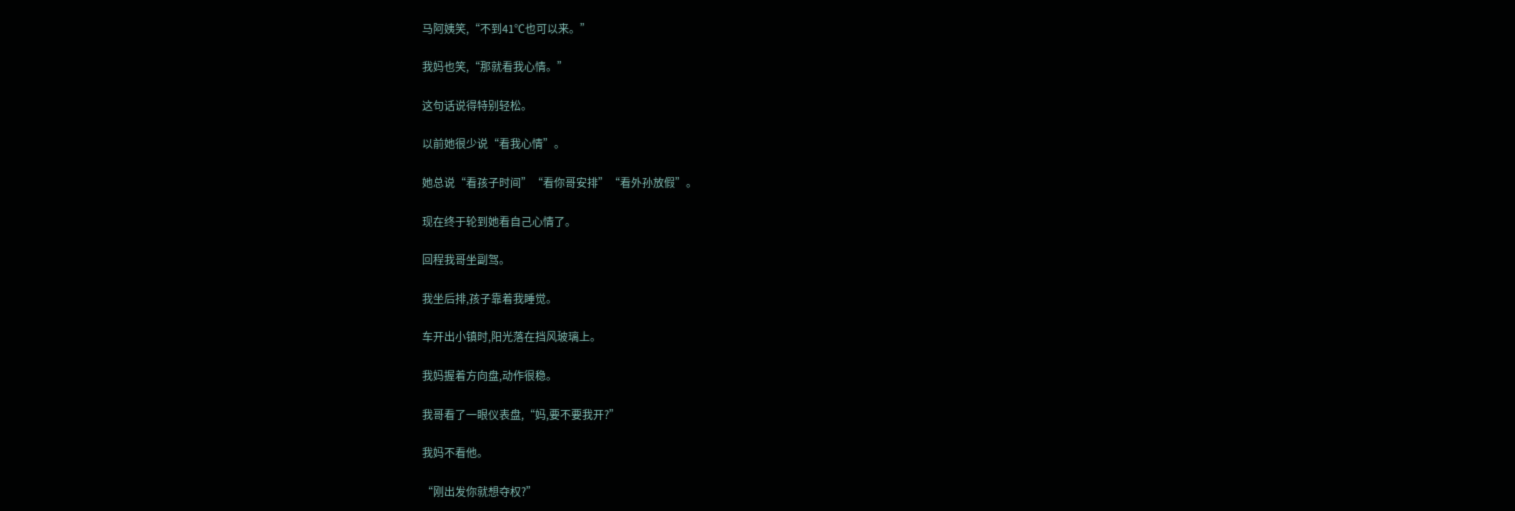马阿姨笑,“不到41℃也可以来。”

我妈也笑,“那就看我心情。”

这句话说得特别轻松。

以前她很少说“看我心情”。

她总说“看孩子时间”“看你哥安排”“看外孙放假”。

现在终于轮到她看自己心情了。

回程我哥坐副驾。

我坐后排,孩子靠着我睡觉。

车开出小镇时,阳光落在挡风玻璃上。

我妈握着方向盘,动作很稳。

我哥看了一眼仪表盘,“妈,要不要我开?”

我妈不看他。

“刚出发你就想夺权?”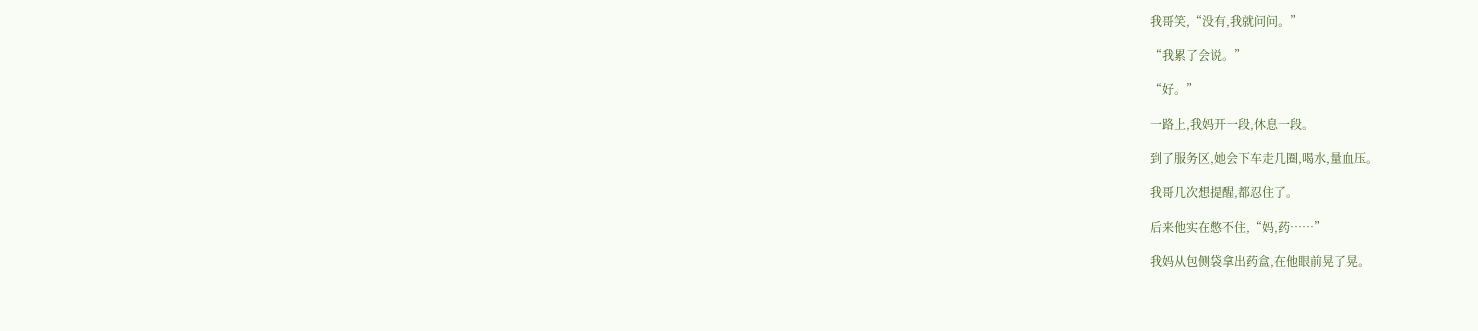我哥笑,“没有,我就问问。”

“我累了会说。”

“好。”

一路上,我妈开一段,休息一段。

到了服务区,她会下车走几圈,喝水,量血压。

我哥几次想提醒,都忍住了。

后来他实在憋不住,“妈,药……”

我妈从包侧袋拿出药盒,在他眼前晃了晃。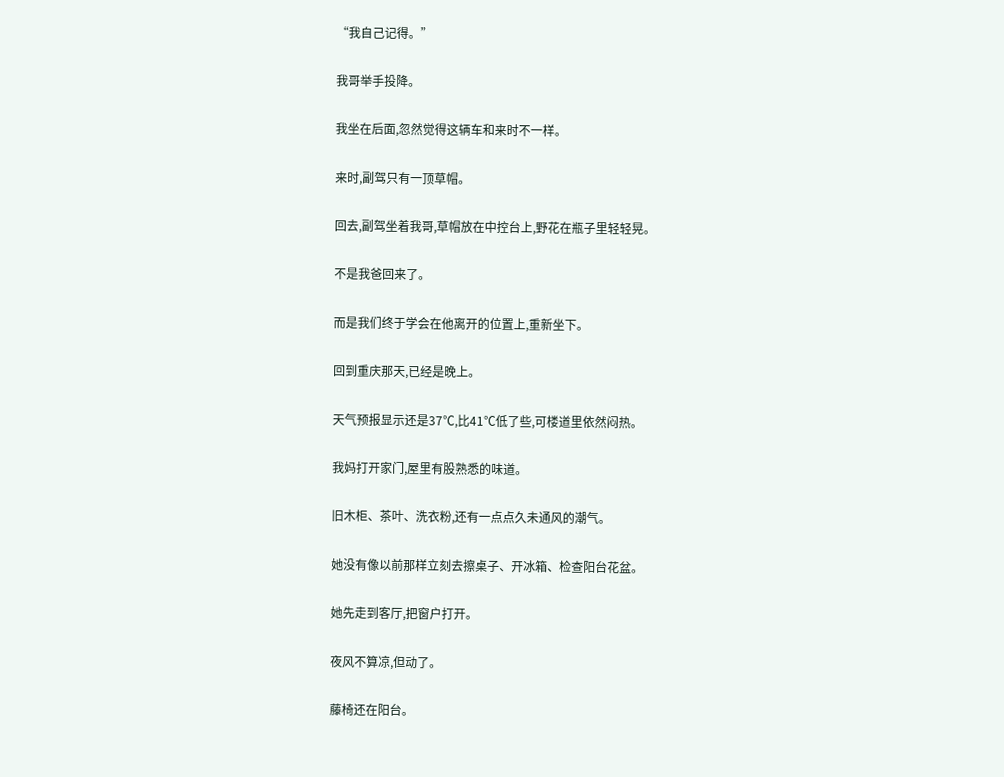“我自己记得。”

我哥举手投降。

我坐在后面,忽然觉得这辆车和来时不一样。

来时,副驾只有一顶草帽。

回去,副驾坐着我哥,草帽放在中控台上,野花在瓶子里轻轻晃。

不是我爸回来了。

而是我们终于学会在他离开的位置上,重新坐下。

回到重庆那天,已经是晚上。

天气预报显示还是37℃,比41℃低了些,可楼道里依然闷热。

我妈打开家门,屋里有股熟悉的味道。

旧木柜、茶叶、洗衣粉,还有一点点久未通风的潮气。

她没有像以前那样立刻去擦桌子、开冰箱、检查阳台花盆。

她先走到客厅,把窗户打开。

夜风不算凉,但动了。

藤椅还在阳台。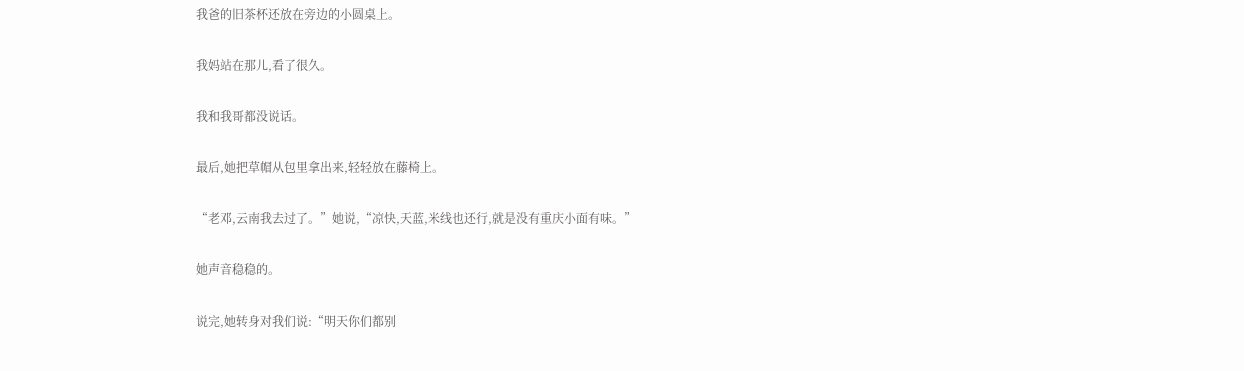我爸的旧茶杯还放在旁边的小圆桌上。

我妈站在那儿,看了很久。

我和我哥都没说话。

最后,她把草帽从包里拿出来,轻轻放在藤椅上。

“老邓,云南我去过了。”她说,“凉快,天蓝,米线也还行,就是没有重庆小面有味。”

她声音稳稳的。

说完,她转身对我们说:“明天你们都别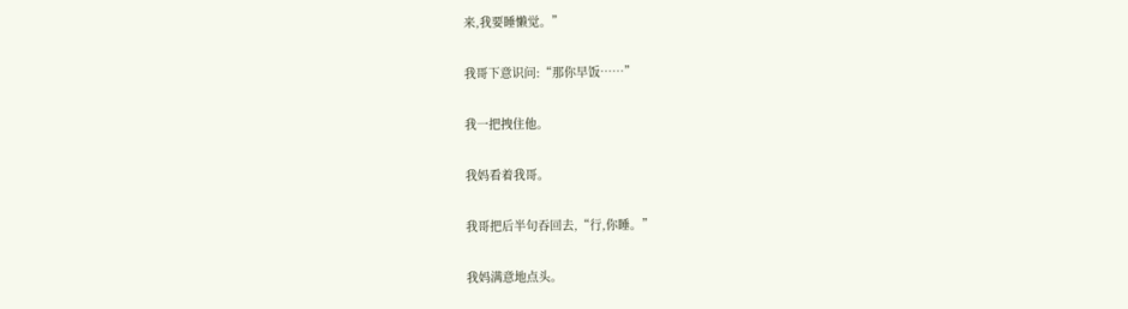来,我要睡懒觉。”

我哥下意识问:“那你早饭……”

我一把拽住他。

我妈看着我哥。

我哥把后半句吞回去,“行,你睡。”

我妈满意地点头。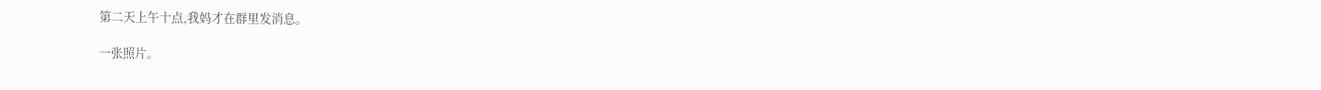第二天上午十点,我妈才在群里发消息。

一张照片。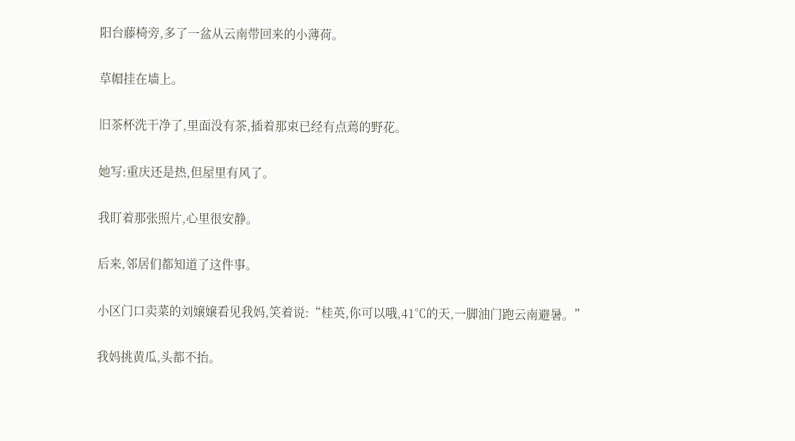阳台藤椅旁,多了一盆从云南带回来的小薄荷。

草帽挂在墙上。

旧茶杯洗干净了,里面没有茶,插着那束已经有点蔫的野花。

她写:重庆还是热,但屋里有风了。

我盯着那张照片,心里很安静。

后来,邻居们都知道了这件事。

小区门口卖菜的刘嬢嬢看见我妈,笑着说:“桂英,你可以哦,41℃的天,一脚油门跑云南避暑。”

我妈挑黄瓜,头都不抬。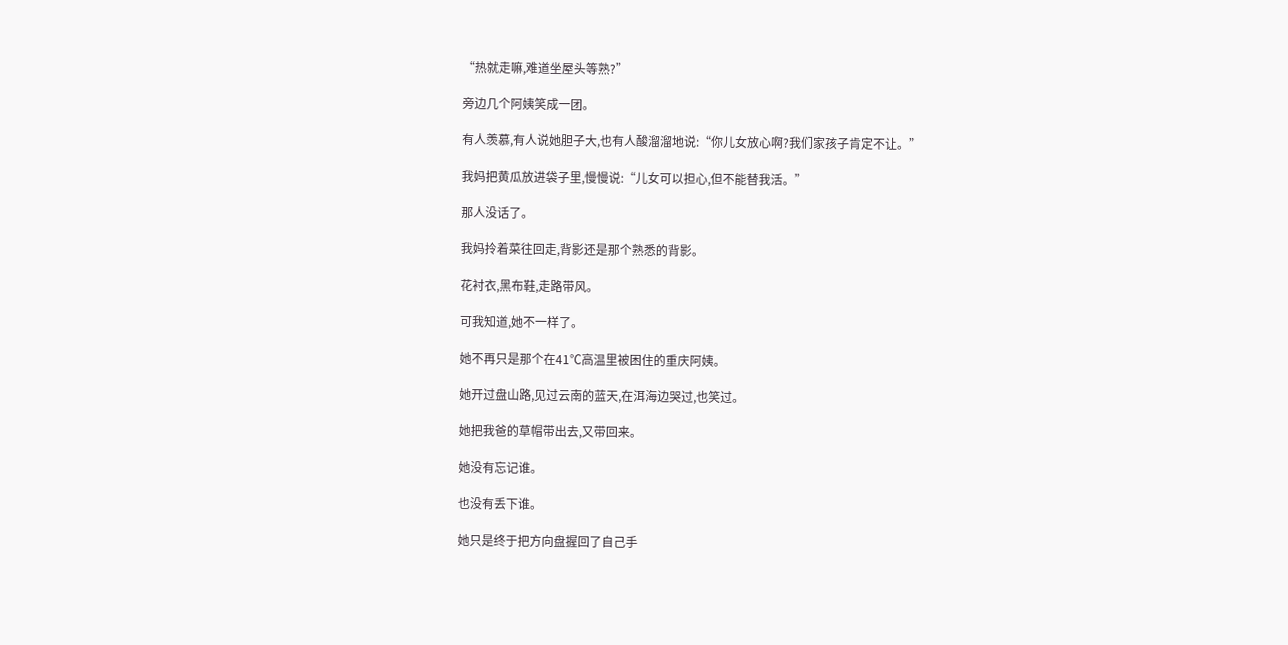“热就走嘛,难道坐屋头等熟?”

旁边几个阿姨笑成一团。

有人羡慕,有人说她胆子大,也有人酸溜溜地说:“你儿女放心啊?我们家孩子肯定不让。”

我妈把黄瓜放进袋子里,慢慢说:“儿女可以担心,但不能替我活。”

那人没话了。

我妈拎着菜往回走,背影还是那个熟悉的背影。

花衬衣,黑布鞋,走路带风。

可我知道,她不一样了。

她不再只是那个在41℃高温里被困住的重庆阿姨。

她开过盘山路,见过云南的蓝天,在洱海边哭过,也笑过。

她把我爸的草帽带出去,又带回来。

她没有忘记谁。

也没有丢下谁。

她只是终于把方向盘握回了自己手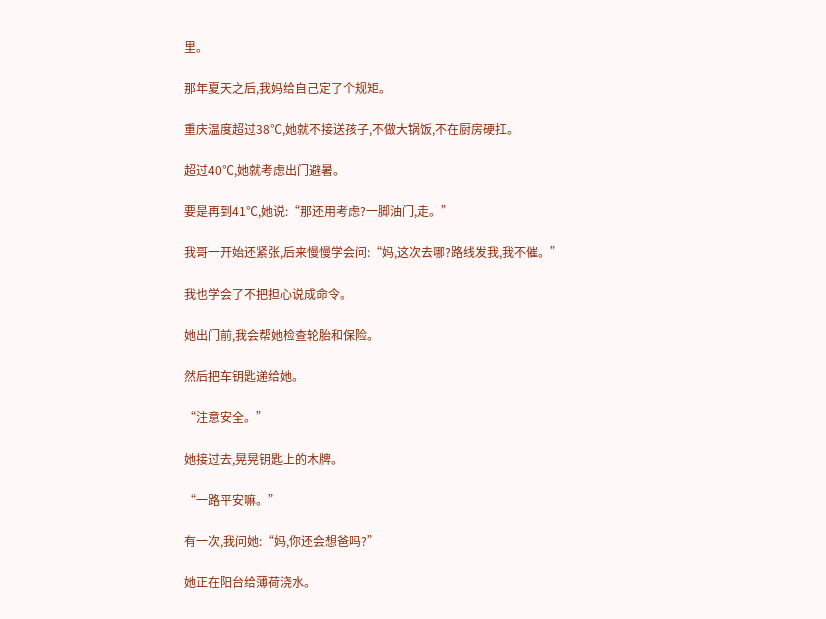里。

那年夏天之后,我妈给自己定了个规矩。

重庆温度超过38℃,她就不接送孩子,不做大锅饭,不在厨房硬扛。

超过40℃,她就考虑出门避暑。

要是再到41℃,她说:“那还用考虑?一脚油门,走。”

我哥一开始还紧张,后来慢慢学会问:“妈,这次去哪?路线发我,我不催。”

我也学会了不把担心说成命令。

她出门前,我会帮她检查轮胎和保险。

然后把车钥匙递给她。

“注意安全。”

她接过去,晃晃钥匙上的木牌。

“一路平安嘛。”

有一次,我问她:“妈,你还会想爸吗?”

她正在阳台给薄荷浇水。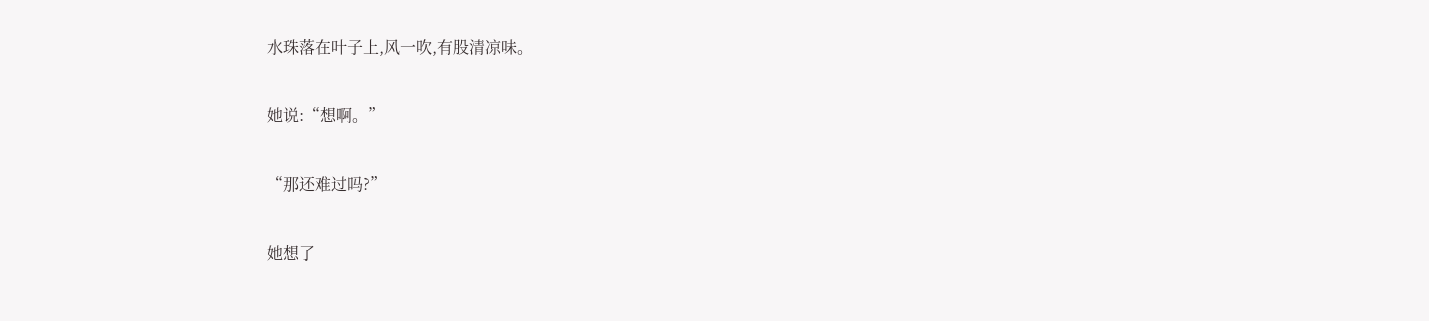水珠落在叶子上,风一吹,有股清凉味。

她说:“想啊。”

“那还难过吗?”

她想了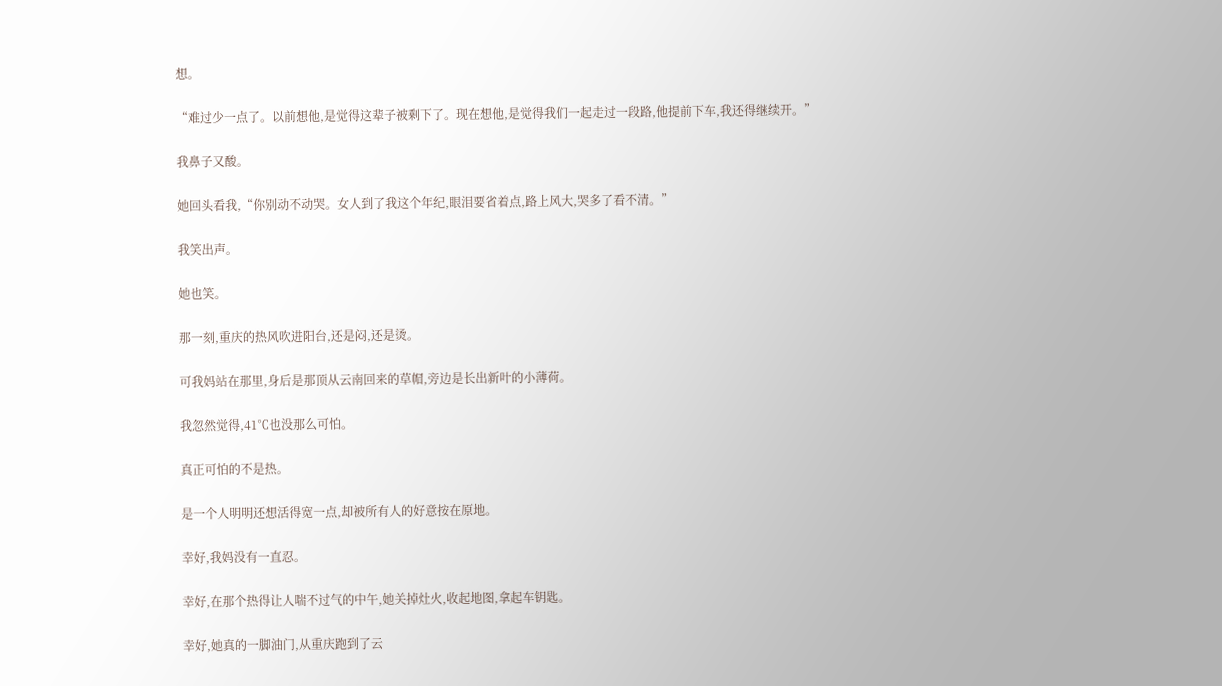想。

“难过少一点了。以前想他,是觉得这辈子被剩下了。现在想他,是觉得我们一起走过一段路,他提前下车,我还得继续开。”

我鼻子又酸。

她回头看我,“你别动不动哭。女人到了我这个年纪,眼泪要省着点,路上风大,哭多了看不清。”

我笑出声。

她也笑。

那一刻,重庆的热风吹进阳台,还是闷,还是烫。

可我妈站在那里,身后是那顶从云南回来的草帽,旁边是长出新叶的小薄荷。

我忽然觉得,41℃也没那么可怕。

真正可怕的不是热。

是一个人明明还想活得宽一点,却被所有人的好意按在原地。

幸好,我妈没有一直忍。

幸好,在那个热得让人喘不过气的中午,她关掉灶火,收起地图,拿起车钥匙。

幸好,她真的一脚油门,从重庆跑到了云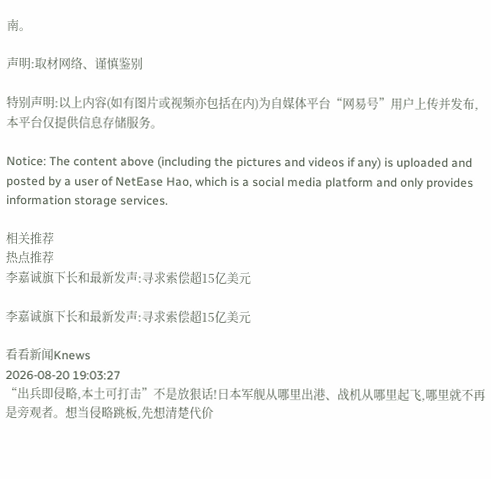南。

声明:取材网络、谨慎鉴别

特别声明:以上内容(如有图片或视频亦包括在内)为自媒体平台“网易号”用户上传并发布,本平台仅提供信息存储服务。

Notice: The content above (including the pictures and videos if any) is uploaded and posted by a user of NetEase Hao, which is a social media platform and only provides information storage services.

相关推荐
热点推荐
李嘉诚旗下长和最新发声:寻求索偿超15亿美元

李嘉诚旗下长和最新发声:寻求索偿超15亿美元

看看新闻Knews
2026-08-20 19:03:27
“出兵即侵略,本土可打击”不是放狠话!日本军舰从哪里出港、战机从哪里起飞,哪里就不再是旁观者。想当侵略跳板,先想清楚代价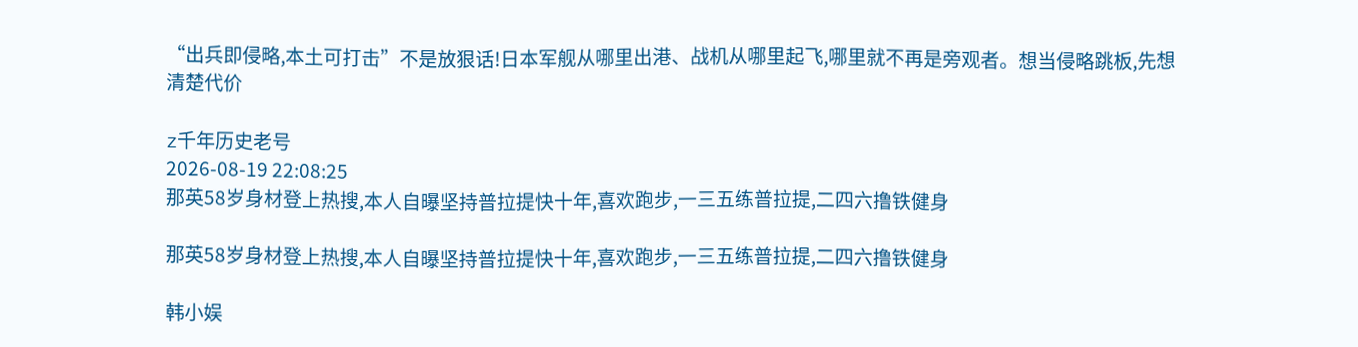“出兵即侵略,本土可打击”不是放狠话!日本军舰从哪里出港、战机从哪里起飞,哪里就不再是旁观者。想当侵略跳板,先想清楚代价

z千年历史老号
2026-08-19 22:08:25
那英58岁身材登上热搜,本人自曝坚持普拉提快十年,喜欢跑步,一三五练普拉提,二四六撸铁健身

那英58岁身材登上热搜,本人自曝坚持普拉提快十年,喜欢跑步,一三五练普拉提,二四六撸铁健身

韩小娱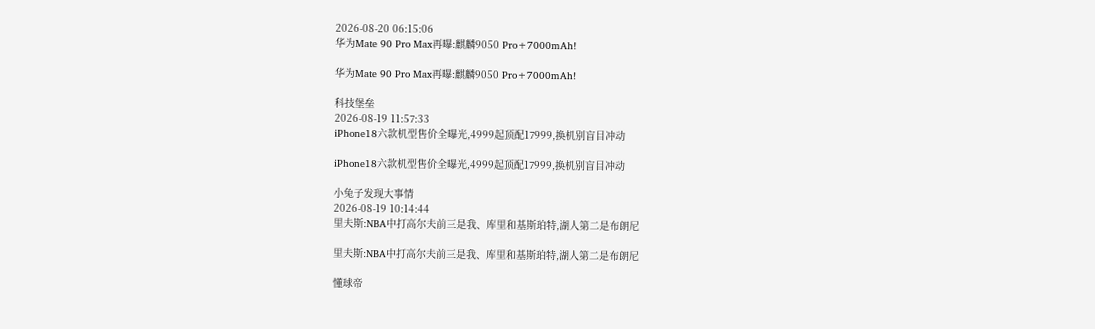2026-08-20 06:15:06
华为Mate 90 Pro Max再曝:麒麟9050 Pro+7000mAh!

华为Mate 90 Pro Max再曝:麒麟9050 Pro+7000mAh!

科技堡垒
2026-08-19 11:57:33
iPhone18六款机型售价全曝光,4999起顶配17999,换机别盲目冲动

iPhone18六款机型售价全曝光,4999起顶配17999,换机别盲目冲动

小兔子发现大事情
2026-08-19 10:14:44
里夫斯:NBA中打高尔夫前三是我、库里和基斯珀特,湖人第二是布朗尼

里夫斯:NBA中打高尔夫前三是我、库里和基斯珀特,湖人第二是布朗尼

懂球帝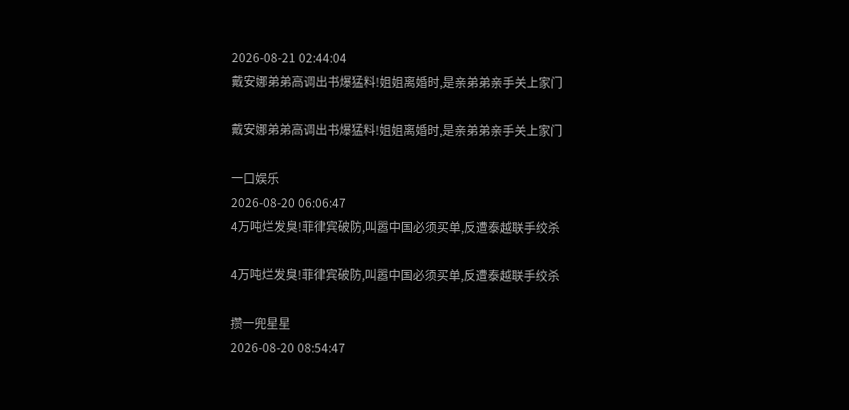2026-08-21 02:44:04
戴安娜弟弟高调出书爆猛料!姐姐离婚时,是亲弟弟亲手关上家门

戴安娜弟弟高调出书爆猛料!姐姐离婚时,是亲弟弟亲手关上家门

一口娱乐
2026-08-20 06:06:47
4万吨烂发臭!菲律宾破防,叫嚣中国必须买单,反遭泰越联手绞杀

4万吨烂发臭!菲律宾破防,叫嚣中国必须买单,反遭泰越联手绞杀

攒一兜星星
2026-08-20 08:54:47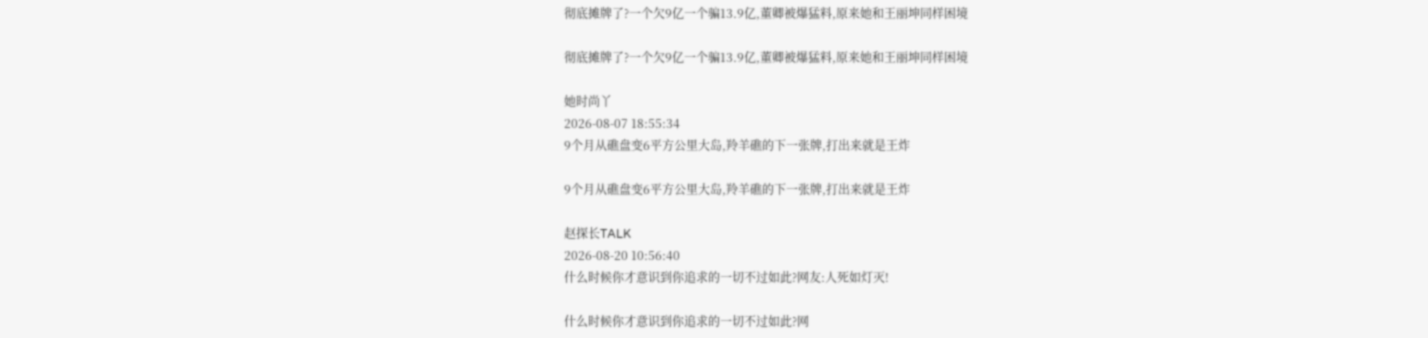彻底摊牌了?一个欠9亿一个骗13.9亿,董卿被爆猛料,原来她和王丽坤同样困境

彻底摊牌了?一个欠9亿一个骗13.9亿,董卿被爆猛料,原来她和王丽坤同样困境

她时尚丫
2026-08-07 18:55:34
9个月从礁盘变6平方公里大岛,羚羊礁的下一张牌,打出来就是王炸

9个月从礁盘变6平方公里大岛,羚羊礁的下一张牌,打出来就是王炸

赵探长TALK
2026-08-20 10:56:40
什么时候你才意识到你追求的一切不过如此?网友:人死如灯灭!

什么时候你才意识到你追求的一切不过如此?网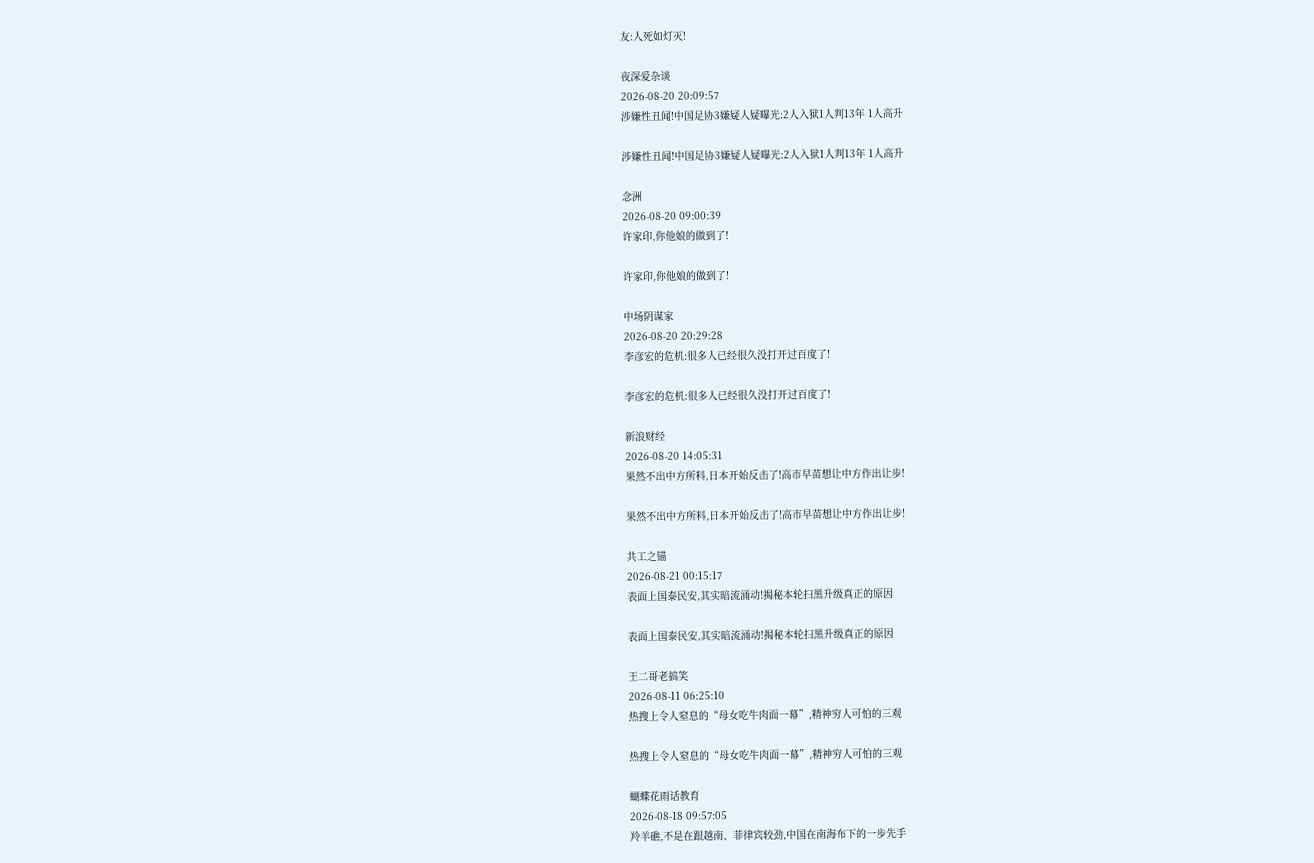友:人死如灯灭!

夜深爱杂谈
2026-08-20 20:09:57
涉嫌性丑闻!中国足协3嫌疑人疑曝光:2人入狱1人判13年 1人高升

涉嫌性丑闻!中国足协3嫌疑人疑曝光:2人入狱1人判13年 1人高升

念洲
2026-08-20 09:00:39
许家印,你他娘的做到了!

许家印,你他娘的做到了!

中场阴谋家
2026-08-20 20:29:28
李彦宏的危机:很多人已经很久没打开过百度了!

李彦宏的危机:很多人已经很久没打开过百度了!

新浪财经
2026-08-20 14:05:31
果然不出中方所料,日本开始反击了!高市早苗想让中方作出让步!

果然不出中方所料,日本开始反击了!高市早苗想让中方作出让步!

共工之锚
2026-08-21 00:15:17
表面上国泰民安,其实暗流涌动!揭秘本轮扫黑升级真正的原因

表面上国泰民安,其实暗流涌动!揭秘本轮扫黑升级真正的原因

王二哥老搞笑
2026-08-11 06:25:10
热搜上令人窒息的“母女吃牛肉面一幕”,精神穷人可怕的三观

热搜上令人窒息的“母女吃牛肉面一幕”,精神穷人可怕的三观

蝴蝶花雨话教育
2026-08-18 09:57:05
羚羊礁,不是在跟越南、菲律宾较劲,中国在南海布下的一步先手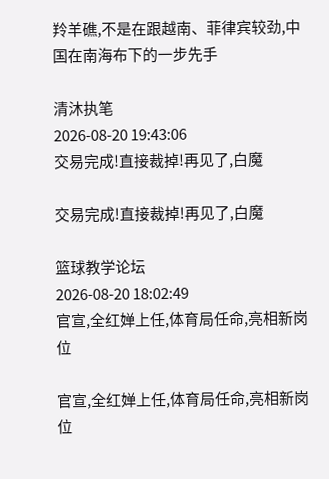羚羊礁,不是在跟越南、菲律宾较劲,中国在南海布下的一步先手

清沐执笔
2026-08-20 19:43:06
交易完成!直接裁掉!再见了,白魔

交易完成!直接裁掉!再见了,白魔

篮球教学论坛
2026-08-20 18:02:49
官宣,全红婵上任,体育局任命,亮相新岗位

官宣,全红婵上任,体育局任命,亮相新岗位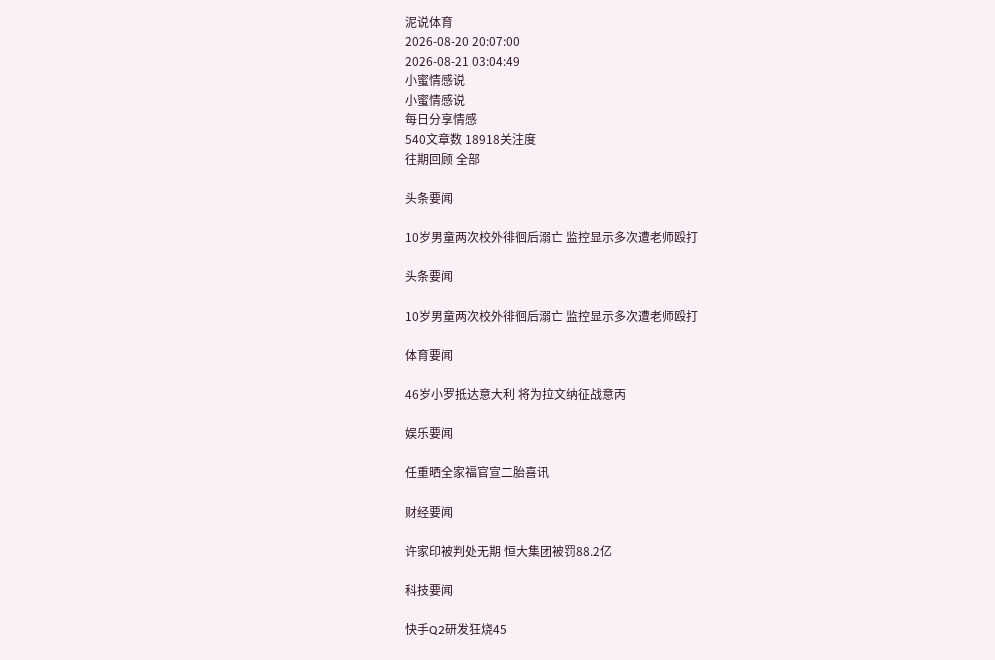泥说体育
2026-08-20 20:07:00
2026-08-21 03:04:49
小蜜情感说
小蜜情感说
每日分享情感
540文章数 18918关注度
往期回顾 全部

头条要闻

10岁男童两次校外徘徊后溺亡 监控显示多次遭老师殴打

头条要闻

10岁男童两次校外徘徊后溺亡 监控显示多次遭老师殴打

体育要闻

46岁小罗抵达意大利 将为拉文纳征战意丙

娱乐要闻

任重晒全家福官宣二胎喜讯

财经要闻

许家印被判处无期 恒大集团被罚88.2亿

科技要闻

快手Q2研发狂烧45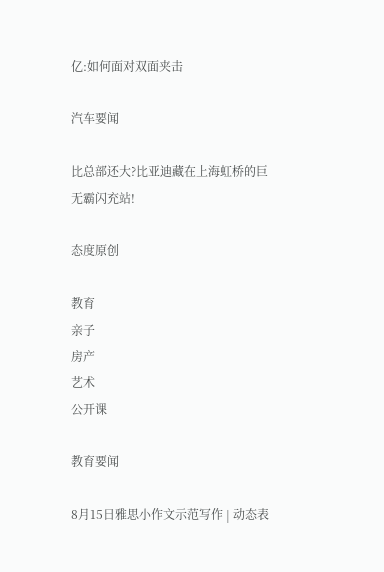亿:如何面对双面夹击

汽车要闻

比总部还大?比亚迪藏在上海虹桥的巨无霸闪充站!

态度原创

教育
亲子
房产
艺术
公开课

教育要闻

8月15日雅思小作文示范写作 | 动态表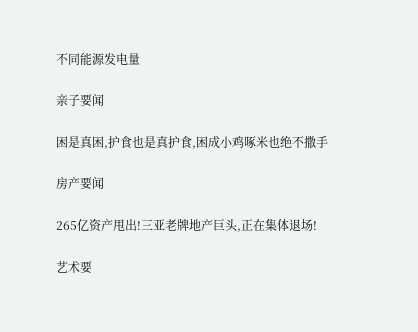不同能源发电量

亲子要闻

困是真困,护食也是真护食,困成小鸡啄米也绝不撒手

房产要闻

265亿资产甩出!三亚老牌地产巨头,正在集体退场!

艺术要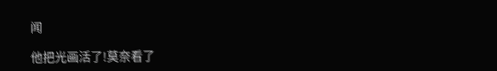闻

他把光画活了!莫奈看了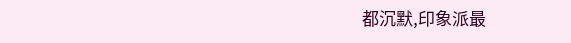都沉默,印象派最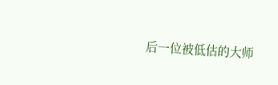后一位被低估的大师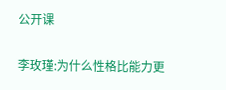公开课

李玫瑾:为什么性格比能力更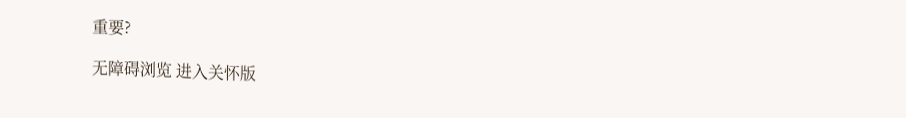重要?

无障碍浏览 进入关怀版